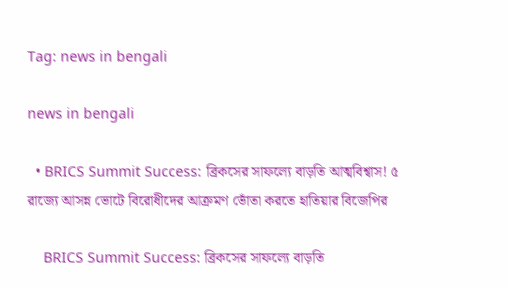Tag: news in bengali

news in bengali

  • BRICS Summit Success: ব্রিকসের সাফল্যে বাড়তি আত্মবিশ্বাস! ৫ রাজ্যে আসন্ন ভোটে বিরোধীদের আক্রমণ ভোঁতা করতে হাতিয়ার বিজেপির

    BRICS Summit Success: ব্রিকসের সাফল্যে বাড়তি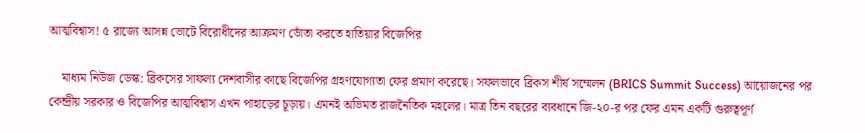আত্মবিশ্বাস! ৫ রাজ্যে আসন্ন ভোটে বিরোধীদের আক্রমণ ভোঁতা করতে হাতিয়ার বিজেপির

    মাধ্যম নিউজ ডেস্ক: ব্রিকসের সাফল্য দেশবাসীর কাছে বিজেপির গ্রহণযোগ্যতা ফের প্রমাণ করেছে। সফলভাবে ব্রিকস শীর্ষ সম্মেলন (BRICS Summit Success) আয়োজনের পর কেন্দ্রীয় সরকার ও বিজেপির আত্মবিশ্বাস এখন পাহাড়ের চূড়ায়। এমনই অভিমত রাজনৈতিক মহলের। মাত্র তিন বছরের ব্যবধানে জি-২০-র পর ফের এমন একটি গুরুত্বপূর্ণ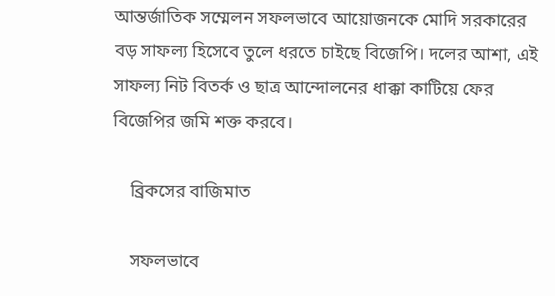আন্তর্জাতিক সম্মেলন সফলভাবে আয়োজনকে মোদি সরকারের বড় সাফল্য হিসেবে তুলে ধরতে চাইছে বিজেপি। দলের আশা, এই সাফল্য নিট বিতর্ক ও ছাত্র আন্দোলনের ধাক্কা কাটিয়ে ফের বিজেপির জমি শক্ত করবে।

    ব্রিকসের বাজিমাত

    সফলভাবে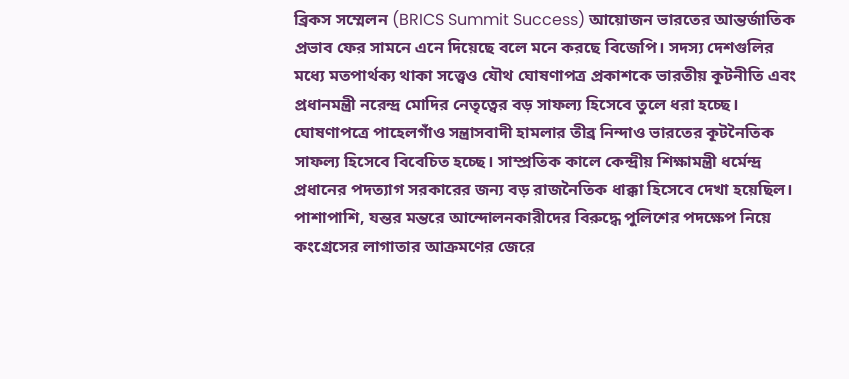ব্রিকস সম্মেলন (BRICS Summit Success) আয়োজন ভারতের আন্তর্জাতিক প্রভাব ফের সামনে এনে দিয়েছে বলে মনে করছে বিজেপি। সদস্য দেশগুলির মধ্যে মতপার্থক্য থাকা সত্ত্বেও যৌথ ঘোষণাপত্র প্রকাশকে ভারতীয় কূটনীতি এবং প্রধানমন্ত্রী নরেন্দ্র মোদির নেতৃত্বের বড় সাফল্য হিসেবে তুলে ধরা হচ্ছে। ঘোষণাপত্রে পাহেলগাঁও সন্ত্রাসবাদী হামলার তীব্র নিন্দাও ভারতের কূটনৈতিক সাফল্য হিসেবে বিবেচিত হচ্ছে। সাম্প্রতিক কালে কেন্দ্রীয় শিক্ষামন্ত্রী ধর্মেন্দ্র প্রধানের পদত্যাগ সরকারের জন্য বড় রাজনৈতিক ধাক্কা হিসেবে দেখা হয়েছিল। পাশাপাশি, যন্তর মন্তরে আন্দোলনকারীদের বিরুদ্ধে পুলিশের পদক্ষেপ নিয়ে কংগ্রেসের লাগাতার আক্রমণের জেরে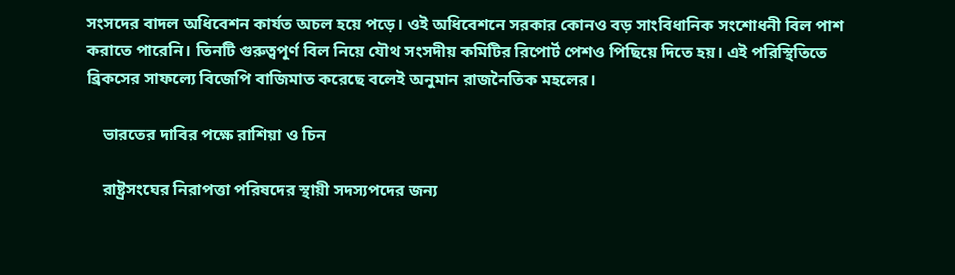সংসদের বাদল অধিবেশন কার্যত অচল হয়ে পড়ে। ওই অধিবেশনে সরকার কোনও বড় সাংবিধানিক সংশোধনী বিল পাশ করাতে পারেনি। তিনটি গুরুত্বপূর্ণ বিল নিয়ে যৌথ সংসদীয় কমিটির রিপোর্ট পেশও পিছিয়ে দিতে হয়। এই পরিস্থিতিতে ব্রিকসের সাফল্যে বিজেপি বাজিমাত করেছে বলেই অনুমান রাজনৈতিক মহলের।

    ভারতের দাবির পক্ষে রাশিয়া ও চিন

    রাষ্ট্রসংঘের নিরাপত্তা পরিষদের স্থায়ী সদস্যপদের জন্য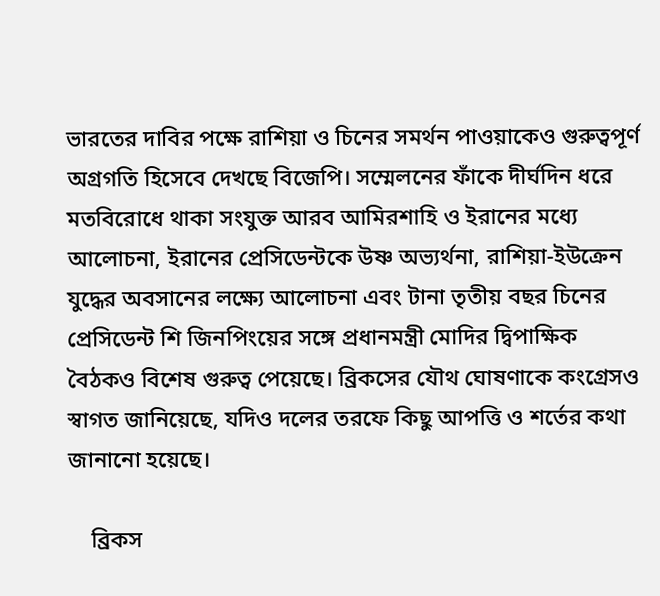ভারতের দাবির পক্ষে রাশিয়া ও চিনের সমর্থন পাওয়াকেও গুরুত্বপূর্ণ অগ্রগতি হিসেবে দেখছে বিজেপি। সম্মেলনের ফাঁকে দীর্ঘদিন ধরে মতবিরোধে থাকা সংযুক্ত আরব আমিরশাহি ও ইরানের মধ্যে আলোচনা, ইরানের প্রেসিডেন্টকে উষ্ণ অভ্যর্থনা, রাশিয়া-ইউক্রেন যুদ্ধের অবসানের লক্ষ্যে আলোচনা এবং টানা তৃতীয় বছর চিনের প্রেসিডেন্ট শি জিনপিংয়ের সঙ্গে প্রধানমন্ত্রী মোদির দ্বিপাক্ষিক বৈঠকও বিশেষ গুরুত্ব পেয়েছে। ব্রিকসের যৌথ ঘোষণাকে কংগ্রেসও স্বাগত জানিয়েছে, যদিও দলের তরফে কিছু আপত্তি ও শর্তের কথা জানানো হয়েছে।

    ব্রিকস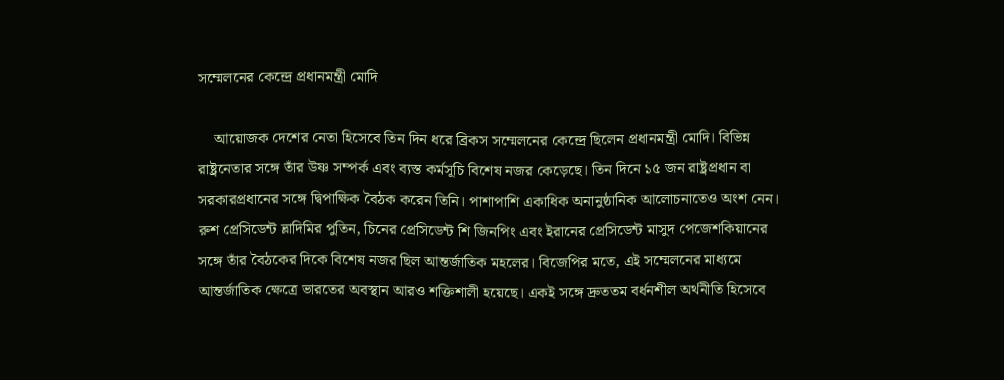সম্মেলনের কেন্দ্রে প্রধানমন্ত্রী মোদি

    আয়োজক দেশের নেতা হিসেবে তিন দিন ধরে ব্রিকস সম্মেলনের কেন্দ্রে ছিলেন প্রধানমন্ত্রী মোদি। বিভিন্ন রাষ্ট্রনেতার সঙ্গে তাঁর উষ্ণ সম্পর্ক এবং ব্যস্ত কর্মসূচি বিশেষ নজর কেড়েছে। তিন দিনে ১৫ জন রাষ্ট্রপ্রধান বা সরকারপ্রধানের সঙ্গে দ্বিপাক্ষিক বৈঠক করেন তিনি। পাশাপাশি একাধিক অনানুষ্ঠানিক আলোচনাতেও অংশ নেন। রুশ প্রেসিডেন্ট ভ্লাদিমির পুতিন, চিনের প্রেসিডেন্ট শি জিনপিং এবং ইরানের প্রেসিডেন্ট মাসুদ পেজেশকিয়ানের সঙ্গে তাঁর বৈঠকের দিকে বিশেষ নজর ছিল আন্তর্জাতিক মহলের। বিজেপির মতে, এই সম্মেলনের মাধ্যমে আন্তর্জাতিক ক্ষেত্রে ভারতের অবস্থান আরও শক্তিশালী হয়েছে। একই সঙ্গে দ্রুততম বর্ধনশীল অর্থনীতি হিসেবে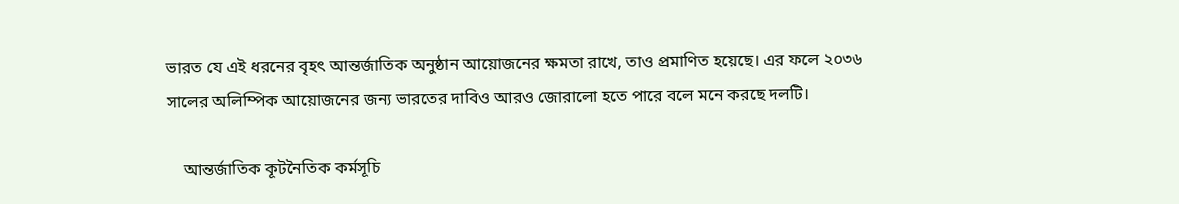ভারত যে এই ধরনের বৃহৎ আন্তর্জাতিক অনুষ্ঠান আয়োজনের ক্ষমতা রাখে, তাও প্রমাণিত হয়েছে। এর ফলে ২০৩৬ সালের অলিম্পিক আয়োজনের জন্য ভারতের দাবিও আরও জোরালো হতে পারে বলে মনে করছে দলটি।

    আন্তর্জাতিক কূটনৈতিক কর্মসূচি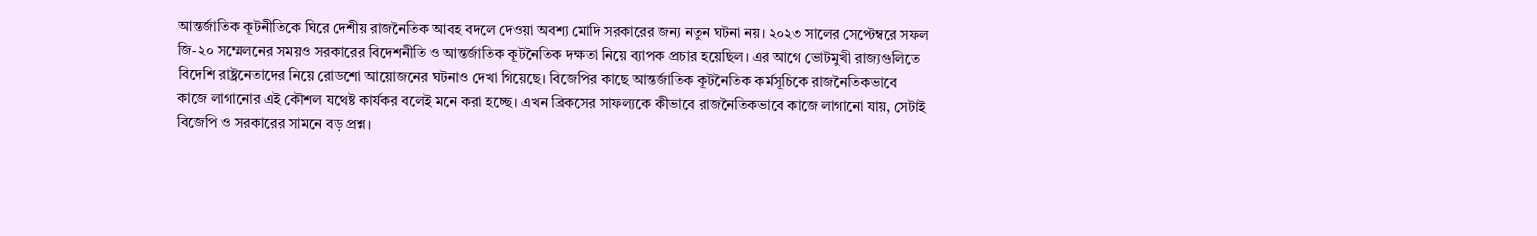আন্তর্জাতিক কূটনীতিকে ঘিরে দেশীয় রাজনৈতিক আবহ বদলে দেওয়া অবশ্য মোদি সরকারের জন্য নতুন ঘটনা নয়। ২০২৩ সালের সেপ্টেম্বরে সফল জি-২০ সম্মেলনের সময়ও সরকারের বিদেশনীতি ও আন্তর্জাতিক কূটনৈতিক দক্ষতা নিয়ে ব্যাপক প্রচার হয়েছিল। এর আগে ভোটমুখী রাজ্যগুলিতে বিদেশি রাষ্ট্রনেতাদের নিয়ে রোডশো আয়োজনের ঘটনাও দেখা গিয়েছে। বিজেপির কাছে আন্তর্জাতিক কূটনৈতিক কর্মসূচিকে রাজনৈতিকভাবে কাজে লাগানোর এই কৌশল যথেষ্ট কার্যকর বলেই মনে করা হচ্ছে। এখন ব্রিকসের সাফল্যকে কীভাবে রাজনৈতিকভাবে কাজে লাগানো যায়, সেটাই বিজেপি ও সরকারের সামনে বড় প্রশ্ন।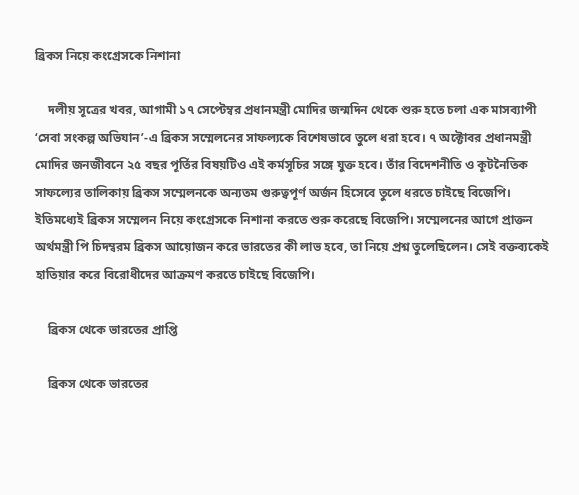ব্রিকস নিয়ে কংগ্রেসকে নিশানা

    দলীয় সূত্রের খবর, আগামী ১৭ সেপ্টেম্বর প্রধানমন্ত্রী মোদির জন্মদিন থেকে শুরু হতে চলা এক মাসব্যাপী ‘সেবা সংকল্প অভিযান’-এ ব্রিকস সম্মেলনের সাফল্যকে বিশেষভাবে তুলে ধরা হবে। ৭ অক্টোবর প্রধানমন্ত্রী মোদির জনজীবনে ২৫ বছর পূর্তির বিষয়টিও এই কর্মসূচির সঙ্গে যুক্ত হবে। তাঁর বিদেশনীতি ও কূটনৈতিক সাফল্যের তালিকায় ব্রিকস সম্মেলনকে অন্যতম গুরুত্বপূর্ণ অর্জন হিসেবে তুলে ধরতে চাইছে বিজেপি। ইতিমধ্যেই ব্রিকস সম্মেলন নিয়ে কংগ্রেসকে নিশানা করতে শুরু করেছে বিজেপি। সম্মেলনের আগে প্রাক্তন অর্থমন্ত্রী পি চিদম্বরম ব্রিকস আয়োজন করে ভারতের কী লাভ হবে, তা নিয়ে প্রশ্ন তুলেছিলেন। সেই বক্তব্যকেই হাতিয়ার করে বিরোধীদের আক্রমণ করতে চাইছে বিজেপি।

    ব্রিকস থেকে ভারতের প্রাপ্তি

    ব্রিকস থেকে ভারতের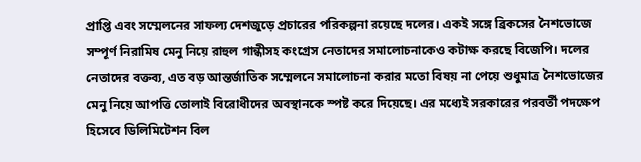প্রাপ্তি এবং সম্মেলনের সাফল্য দেশজুড়ে প্রচারের পরিকল্পনা রয়েছে দলের। একই সঙ্গে ব্রিকসের নৈশভোজে সম্পূর্ণ নিরামিষ মেনু নিয়ে রাহুল গান্ধীসহ কংগ্রেস নেতাদের সমালোচনাকেও কটাক্ষ করছে বিজেপি। দলের নেতাদের বক্তব্য, এত বড় আন্তর্জাতিক সম্মেলনে সমালোচনা করার মতো বিষয় না পেয়ে শুধুমাত্র নৈশভোজের মেনু নিয়ে আপত্তি তোলাই বিরোধীদের অবস্থানকে স্পষ্ট করে দিয়েছে। এর মধ্যেই সরকারের পরবর্তী পদক্ষেপ হিসেবে ডিলিমিটেশন বিল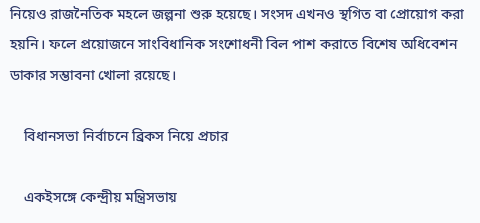নিয়েও রাজনৈতিক মহলে জল্পনা শুরু হয়েছে। সংসদ এখনও স্থগিত বা প্রোয়োগ করা হয়নি। ফলে প্রয়োজনে সাংবিধানিক সংশোধনী বিল পাশ করাতে বিশেষ অধিবেশন ডাকার সম্ভাবনা খোলা রয়েছে।

    বিধানসভা নির্বাচনে ব্রিকস নিয়ে প্রচার

    একইসঙ্গে কেন্দ্রীয় মন্ত্রিসভায়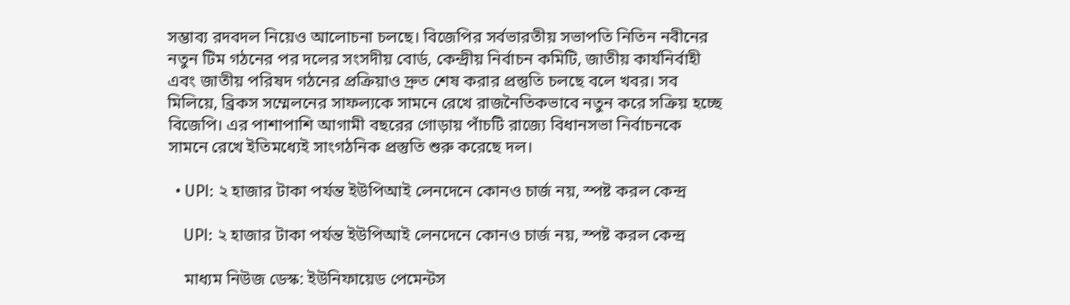সম্ভাব্য রদবদল নিয়েও আলোচনা চলছে। বিজেপির সর্বভারতীয় সভাপতি নিতিন নবীনের নতুন টিম গঠনের পর দলের সংসদীয় বোর্ড, কেন্দ্রীয় নির্বাচন কমিটি, জাতীয় কার্যনির্বাহী এবং জাতীয় পরিষদ গঠনের প্রক্রিয়াও দ্রুত শেষ করার প্রস্তুতি চলছে বলে খবর। সব মিলিয়ে, ব্রিকস সম্মেলনের সাফল্যকে সামনে রেখে রাজনৈতিকভাবে নতুন করে সক্রিয় হচ্ছে বিজেপি। এর পাশাপাশি আগামী বছরের গোড়ায় পাঁচটি রাজ্যে বিধানসভা নির্বাচনকে সামনে রেখে ইতিমধ্যেই সাংগঠনিক প্রস্তুতি শুরু করেছে দল।

  • UPI: ২ হাজার টাকা পর্যন্ত ইউপিআই লেনদেনে কোনও চার্জ নয়, স্পষ্ট করল কেন্দ্র

    UPI: ২ হাজার টাকা পর্যন্ত ইউপিআই লেনদেনে কোনও চার্জ নয়, স্পষ্ট করল কেন্দ্র

    মাধ্যম নিউজ ডেস্ক: ইউনিফায়েড পেমেন্টস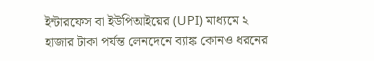ইন্টারফেস বা ইউপিআইয়ের (UPI) মাধ্যমে ২ হাজার টাকা পর্যন্ত লেনদেনে ব্যাঙ্ক কোনও ধরনের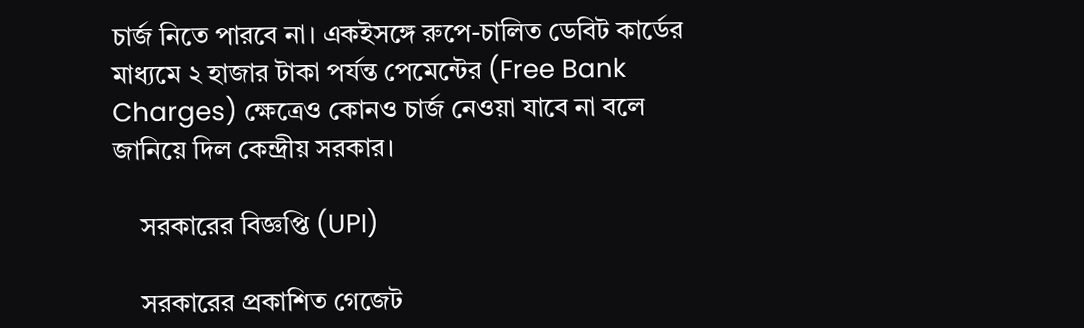চার্জ নিতে পারবে না। একইসঙ্গে রুপে-চালিত ডেবিট কার্ডের মাধ্যমে ২ হাজার টাকা পর্যন্ত পেমেন্টের (Free Bank Charges) ক্ষেত্রেও কোনও চার্জ নেওয়া যাবে না বলে জানিয়ে দিল কেন্দ্রীয় সরকার।

    সরকারের বিজ্ঞপ্তি (UPI)

    সরকারের প্রকাশিত গেজেট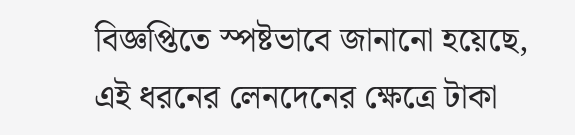বিজ্ঞপ্তিতে স্পষ্টভাবে জানানো হয়েছে, এই ধরনের লেনদেনের ক্ষেত্রে টাকা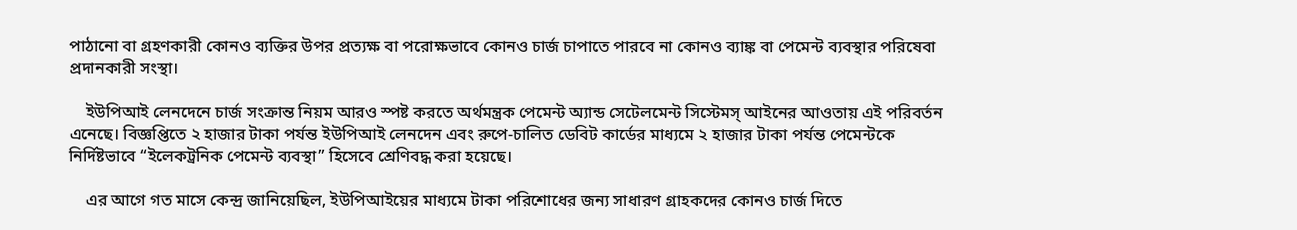পাঠানো বা গ্রহণকারী কোনও ব্যক্তির উপর প্রত্যক্ষ বা পরোক্ষভাবে কোনও চার্জ চাপাতে পারবে না কোনও ব্যাঙ্ক বা পেমেন্ট ব্যবস্থার পরিষেবা প্রদানকারী সংস্থা।

    ইউপিআই লেনদেনে চার্জ সংক্রান্ত নিয়ম আরও স্পষ্ট করতে অর্থমন্ত্রক পেমেন্ট অ্যান্ড সেটেলমেন্ট সিস্টেমস্ আইনের আওতায় এই পরিবর্তন এনেছে। বিজ্ঞপ্তিতে ২ হাজার টাকা পর্যন্ত ইউপিআই লেনদেন এবং রুপে-চালিত ডেবিট কার্ডের মাধ্যমে ২ হাজার টাকা পর্যন্ত পেমেন্টকে নির্দিষ্টভাবে “ইলেকট্রনিক পেমেন্ট ব্যবস্থা” হিসেবে শ্রেণিবদ্ধ করা হয়েছে।

    এর আগে গত মাসে কেন্দ্র জানিয়েছিল, ইউপিআইয়ের মাধ্যমে টাকা পরিশোধের জন্য সাধারণ গ্রাহকদের কোনও চার্জ দিতে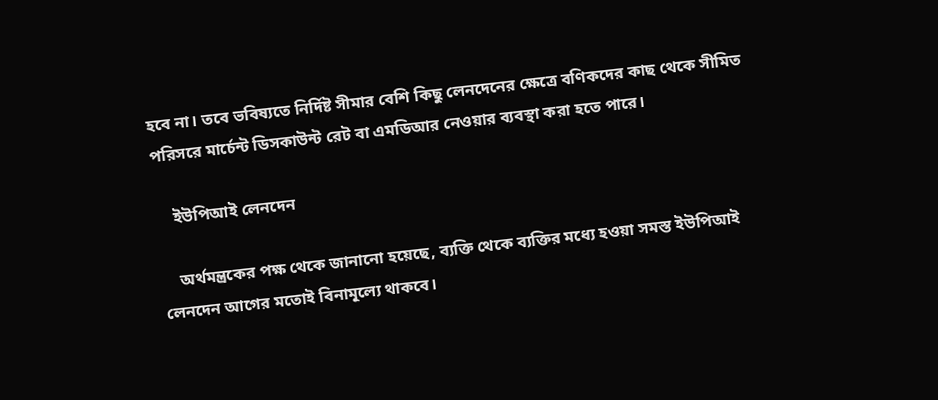হবে না। তবে ভবিষ্যতে নির্দিষ্ট সীমার বেশি কিছু লেনদেনের ক্ষেত্রে বণিকদের কাছ থেকে সীমিত পরিসরে মার্চেন্ট ডিসকাউন্ট রেট বা এমডিআর নেওয়ার ব্যবস্থা করা হতে পারে।

    ইউপিআই লেনদেন

    অর্থমন্ত্রকের পক্ষ থেকে জানানো হয়েছে, ব্যক্তি থেকে ব্যক্তির মধ্যে হওয়া সমস্ত ইউপিআই লেনদেন আগের মতোই বিনামূল্যে থাকবে।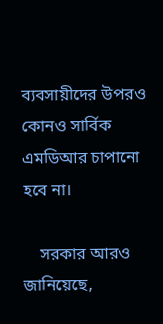ব্যবসায়ীদের উপরও কোনও সার্বিক এমডিআর চাপানো হবে না।

    সরকার আরও জানিয়েছে,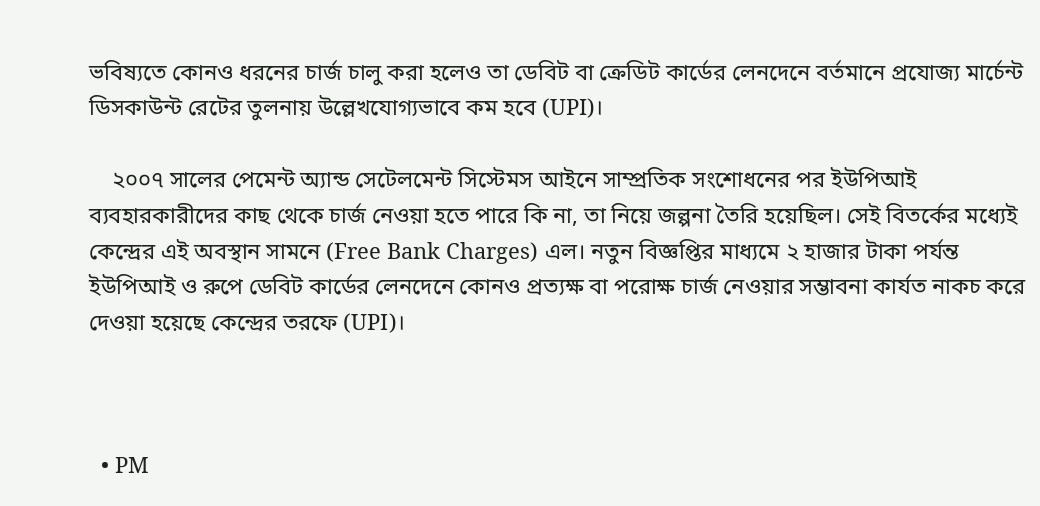ভবিষ্যতে কোনও ধরনের চার্জ চালু করা হলেও তা ডেবিট বা ক্রেডিট কার্ডের লেনদেনে বর্তমানে প্রযোজ্য মার্চেন্ট ডিসকাউন্ট রেটের তুলনায় উল্লেখযোগ্যভাবে কম হবে (UPI)।

    ২০০৭ সালের পেমেন্ট অ্যান্ড সেটেলমেন্ট সিস্টেমস আইনে সাম্প্রতিক সংশোধনের পর ইউপিআই ব্যবহারকারীদের কাছ থেকে চার্জ নেওয়া হতে পারে কি না, তা নিয়ে জল্পনা তৈরি হয়েছিল। সেই বিতর্কের মধ্যেই কেন্দ্রের এই অবস্থান সামনে (Free Bank Charges) এল। নতুন বিজ্ঞপ্তির মাধ্যমে ২ হাজার টাকা পর্যন্ত ইউপিআই ও রুপে ডেবিট কার্ডের লেনদেনে কোনও প্রত্যক্ষ বা পরোক্ষ চার্জ নেওয়ার সম্ভাবনা কার্যত নাকচ করে দেওয়া হয়েছে কেন্দ্রের তরফে (UPI)।



  • PM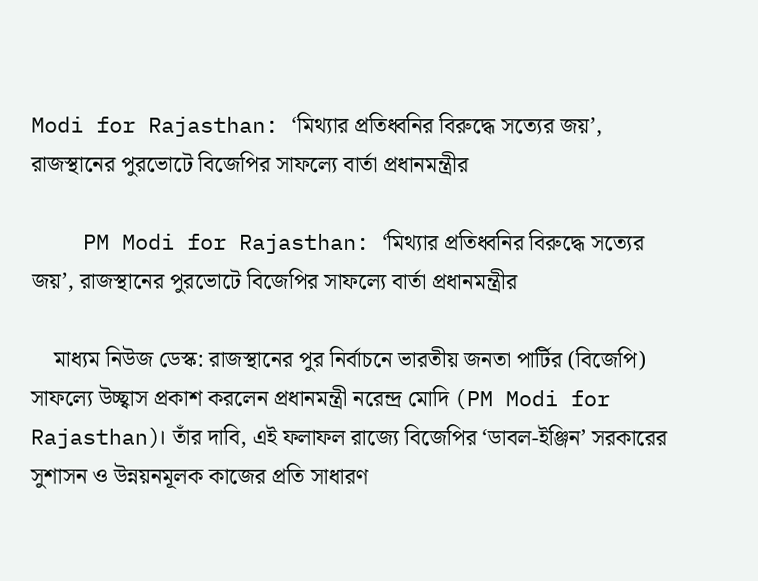Modi for Rajasthan: ‘মিথ্যার প্রতিধ্বনির বিরুদ্ধে সত্যের জয়’, রাজস্থানের পুরভোটে বিজেপির সাফল্যে বার্তা প্রধানমন্ত্রীর

    PM Modi for Rajasthan: ‘মিথ্যার প্রতিধ্বনির বিরুদ্ধে সত্যের জয়’, রাজস্থানের পুরভোটে বিজেপির সাফল্যে বার্তা প্রধানমন্ত্রীর

    মাধ্যম নিউজ ডেস্ক: রাজস্থানের পুর নির্বাচনে ভারতীয় জনতা পার্টির (বিজেপি) সাফল্যে উচ্ছ্বাস প্রকাশ করলেন প্রধানমন্ত্রী নরেন্দ্র মোদি (PM Modi for Rajasthan)। তাঁর দাবি, এই ফলাফল রাজ্যে বিজেপির ‘ডাবল-ইঞ্জিন’ সরকারের সুশাসন ও উন্নয়নমূলক কাজের প্রতি সাধারণ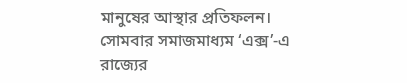মানুষের আস্থার প্রতিফলন। সোমবার সমাজমাধ্যম ‘এক্স’-এ রাজ্যের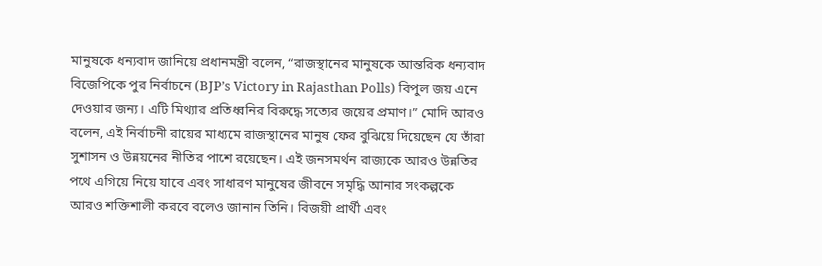মানুষকে ধন্যবাদ জানিয়ে প্রধানমন্ত্রী বলেন, “রাজস্থানের মানুষকে আন্তরিক ধন্যবাদ বিজেপিকে পুর নির্বাচনে (BJP’s Victory in Rajasthan Polls) বিপুল জয় এনে দেওয়ার জন্য। এটি মিথ্যার প্রতিধ্বনির বিরুদ্ধে সত্যের জয়ের প্রমাণ।” মোদি আরও বলেন, এই নির্বাচনী রায়ের মাধ্যমে রাজস্থানের মানুষ ফের বুঝিয়ে দিয়েছেন যে তাঁরা সুশাসন ও উন্নয়নের নীতির পাশে রয়েছেন। এই জনসমর্থন রাজ্যকে আরও উন্নতির পথে এগিয়ে নিয়ে যাবে এবং সাধারণ মানুষের জীবনে সমৃদ্ধি আনার সংকল্পকে আরও শক্তিশালী করবে বলেও জানান তিনি। বিজয়ী প্রার্থী এবং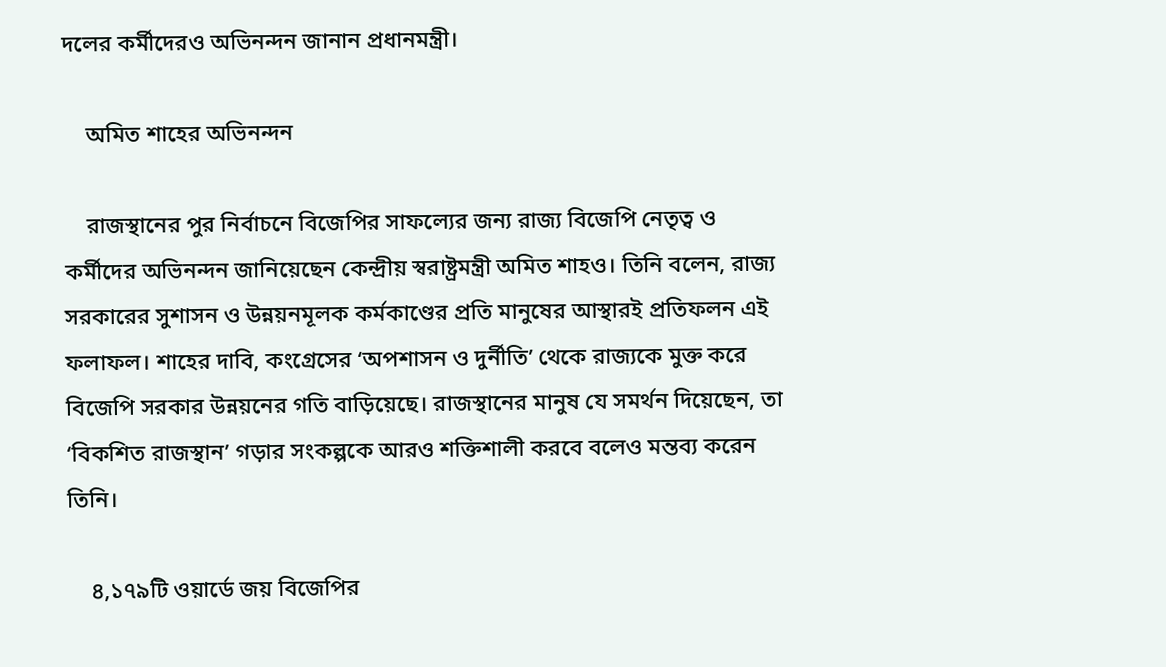দলের কর্মীদেরও অভিনন্দন জানান প্রধানমন্ত্রী।

    অমিত শাহের অভিনন্দন

    রাজস্থানের পুর নির্বাচনে বিজেপির সাফল্যের জন্য রাজ্য বিজেপি নেতৃত্ব ও কর্মীদের অভিনন্দন জানিয়েছেন কেন্দ্রীয় স্বরাষ্ট্রমন্ত্রী অমিত শাহও। তিনি বলেন, রাজ্য সরকারের সুশাসন ও উন্নয়নমূলক কর্মকাণ্ডের প্রতি মানুষের আস্থারই প্রতিফলন এই ফলাফল। শাহের দাবি, কংগ্রেসের ‘অপশাসন ও দুর্নীতি’ থেকে রাজ্যকে মুক্ত করে বিজেপি সরকার উন্নয়নের গতি বাড়িয়েছে। রাজস্থানের মানুষ যে সমর্থন দিয়েছেন, তা ‘বিকশিত রাজস্থান’ গড়ার সংকল্পকে আরও শক্তিশালী করবে বলেও মন্তব্য করেন তিনি।

    ৪,১৭৯টি ওয়ার্ডে জয় বিজেপির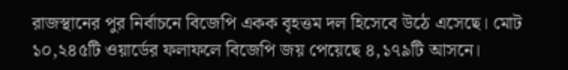রাজস্থানের পুর নির্বাচনে বিজেপি একক বৃহত্তম দল হিসেবে উঠে এসেছে। মোট ১০,২৪৫টি ওয়ার্ডের ফলাফলে বিজেপি জয় পেয়েছে ৪,১৭৯টি আসনে।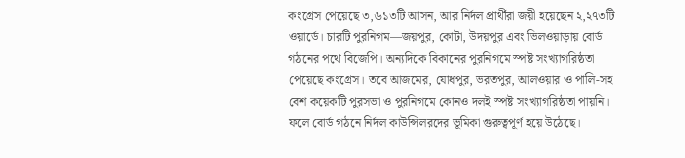কংগ্রেস পেয়েছে ৩,৬১৩টি আসন, আর নির্দল প্রার্থীরা জয়ী হয়েছেন ২,২৭৩টি ওয়ার্ডে। চারটি পুরনিগম—জয়পুর, কোটা, উদয়পুর এবং ভিলওয়াড়ায় বোর্ড গঠনের পথে বিজেপি। অন্যদিকে বিকানের পুরনিগমে স্পষ্ট সংখ্যাগরিষ্ঠতা পেয়েছে কংগ্রেস। তবে আজমের, যোধপুর, ভরতপুর, আলওয়ার ও পালি-সহ বেশ কয়েকটি পুরসভা ও পুরনিগমে কোনও দলই স্পষ্ট সংখ্যাগরিষ্ঠতা পায়নি। ফলে বোর্ড গঠনে নির্দল কাউন্সিলরদের ভূমিকা গুরুত্বপূর্ণ হয়ে উঠেছে।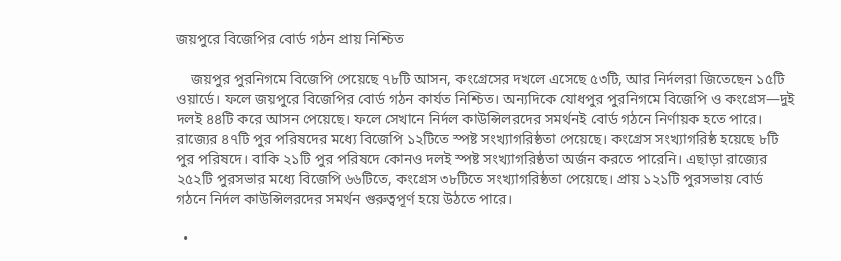জয়পুরে বিজেপির বোর্ড গঠন প্রায় নিশ্চিত

    জয়পুর পুরনিগমে বিজেপি পেয়েছে ৭৮টি আসন, কংগ্রেসের দখলে এসেছে ৫৩টি, আর নির্দলরা জিতেছেন ১৫টি ওয়ার্ডে। ফলে জয়পুরে বিজেপির বোর্ড গঠন কার্যত নিশ্চিত। অন্যদিকে যোধপুর পুরনিগমে বিজেপি ও কংগ্রেস—দুই দলই ৪৪টি করে আসন পেয়েছে। ফলে সেখানে নির্দল কাউন্সিলরদের সমর্থনই বোর্ড গঠনে নির্ণায়ক হতে পারে। রাজ্যের ৪৭টি পুর পরিষদের মধ্যে বিজেপি ১২টিতে স্পষ্ট সংখ্যাগরিষ্ঠতা পেয়েছে। কংগ্রেস সংখ্যাগরিষ্ঠ হয়েছে ৮টি পুর পরিষদে। বাকি ২১টি পুর পরিষদে কোনও দলই স্পষ্ট সংখ্যাগরিষ্ঠতা অর্জন করতে পারেনি। এছাড়া রাজ্যের ২৫২টি পুরসভার মধ্যে বিজেপি ৬৬টিতে, কংগ্রেস ৩৮টিতে সংখ্যাগরিষ্ঠতা পেয়েছে। প্রায় ১২১টি পুরসভায় বোর্ড গঠনে নির্দল কাউন্সিলরদের সমর্থন গুরুত্বপূর্ণ হয়ে উঠতে পারে।

  •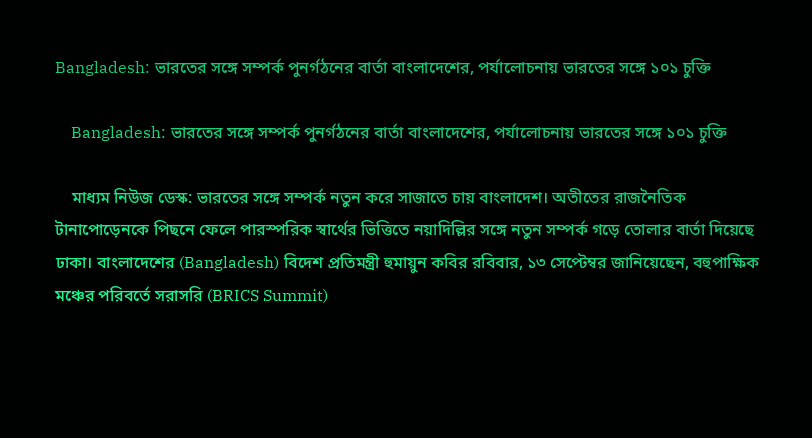Bangladesh: ভারতের সঙ্গে সম্পর্ক পুনর্গঠনের বার্তা বাংলাদেশের, পর্যালোচনায় ভারতের সঙ্গে ১০১ চুক্তি

    Bangladesh: ভারতের সঙ্গে সম্পর্ক পুনর্গঠনের বার্তা বাংলাদেশের, পর্যালোচনায় ভারতের সঙ্গে ১০১ চুক্তি

    মাধ্যম নিউজ ডেস্ক: ভারতের সঙ্গে সম্পর্ক নতুন করে সাজাতে চায় বাংলাদেশ। অতীতের রাজনৈতিক টানাপোড়েনকে পিছনে ফেলে পারস্পরিক স্বার্থের ভিত্তিতে নয়াদিল্লির সঙ্গে নতুন সম্পর্ক গড়ে তোলার বার্তা দিয়েছে ঢাকা। বাংলাদেশের (Bangladesh) বিদেশ প্রতিমন্ত্রী হুমায়ুন কবির রবিবার, ১৩ সেপ্টেম্বর জানিয়েছেন, বহুপাক্ষিক মঞ্চের পরিবর্তে সরাসরি (BRICS Summit)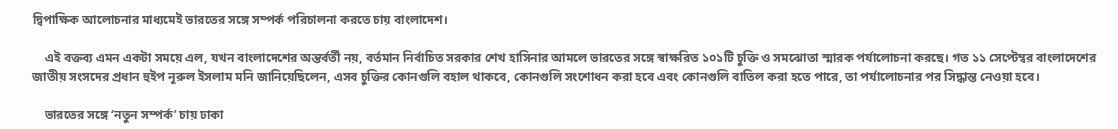দ্বিপাক্ষিক আলোচনার মাধ্যমেই ভারতের সঙ্গে সম্পর্ক পরিচালনা করতে চায় বাংলাদেশ।

    এই বক্তব্য এমন একটা সময়ে এল, যখন বাংলাদেশের অন্তর্বর্তী নয়, বর্তমান নির্বাচিত সরকার শেখ হাসিনার আমলে ভারতের সঙ্গে স্বাক্ষরিত ১০১টি চুক্তি ও সমঝোতা স্মারক পর্যালোচনা করছে। গত ১১ সেপ্টেম্বর বাংলাদেশের জাতীয় সংসদের প্রধান হুইপ নূরুল ইসলাম মনি জানিয়েছিলেন, এসব চুক্তির কোনগুলি বহাল থাকবে, কোনগুলি সংশোধন করা হবে এবং কোনগুলি বাতিল করা হতে পারে, তা পর্যালোচনার পর সিদ্ধান্ত নেওয়া হবে।

    ভারতের সঙ্গে ‘নতুন সম্পর্ক’ চায় ঢাকা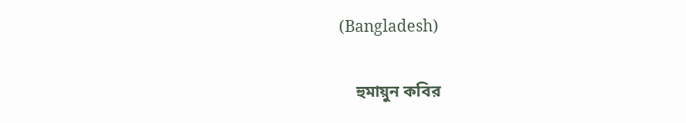(Bangladesh)

    হুমায়ুন কবির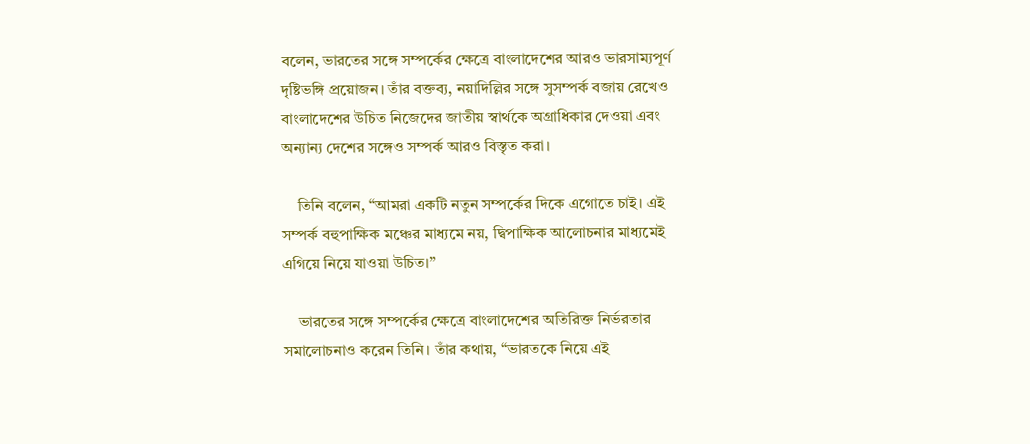বলেন, ভারতের সঙ্গে সম্পর্কের ক্ষেত্রে বাংলাদেশের আরও ভারসাম্যপূর্ণ দৃষ্টিভঙ্গি প্রয়োজন। তাঁর বক্তব্য, নয়াদিল্লির সঙ্গে সুসম্পর্ক বজায় রেখেও বাংলাদেশের উচিত নিজেদের জাতীয় স্বার্থকে অগ্রাধিকার দেওয়া এবং অন্যান্য দেশের সঙ্গেও সম্পর্ক আরও বিস্তৃত করা।

    তিনি বলেন, “আমরা একটি নতুন সম্পর্কের দিকে এগোতে চাই। এই সম্পর্ক বহুপাক্ষিক মঞ্চের মাধ্যমে নয়, দ্বিপাক্ষিক আলোচনার মাধ্যমেই এগিয়ে নিয়ে যাওয়া উচিত।”

    ভারতের সঙ্গে সম্পর্কের ক্ষেত্রে বাংলাদেশের অতিরিক্ত নির্ভরতার সমালোচনাও করেন তিনি। তাঁর কথায়, “ভারতকে নিয়ে এই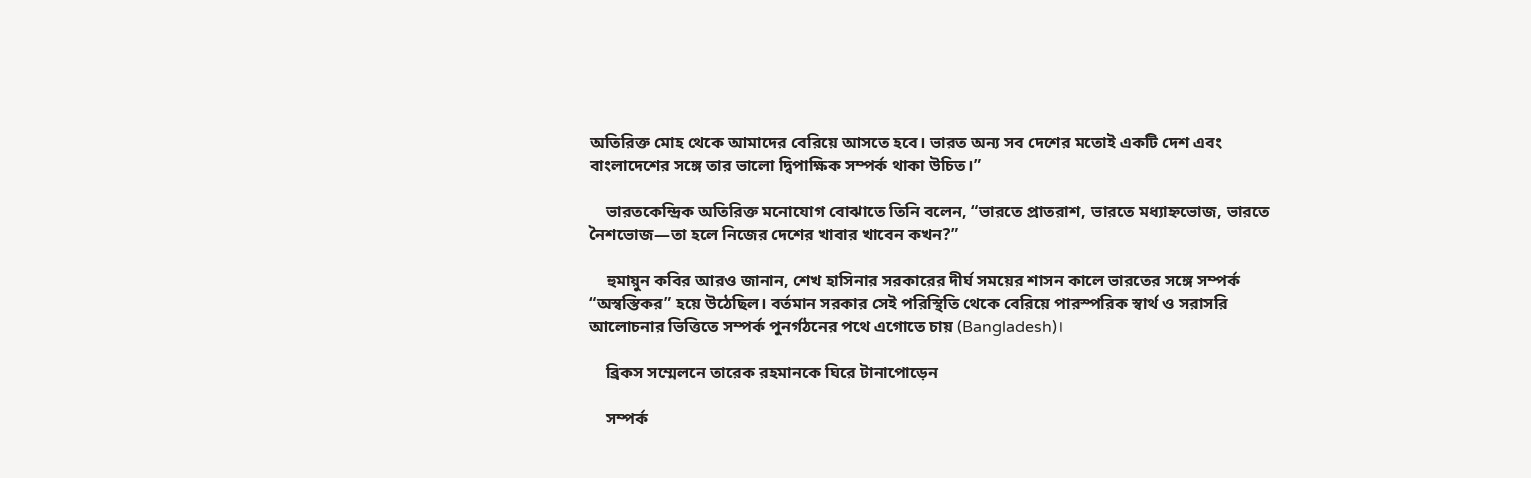অতিরিক্ত মোহ থেকে আমাদের বেরিয়ে আসতে হবে। ভারত অন্য সব দেশের মতোই একটি দেশ এবং বাংলাদেশের সঙ্গে তার ভালো দ্বিপাক্ষিক সম্পর্ক থাকা উচিত।”

    ভারতকেন্দ্রিক অতিরিক্ত মনোযোগ বোঝাতে তিনি বলেন, “ভারতে প্রাতরাশ, ভারতে মধ্যাহ্নভোজ, ভারতে নৈশভোজ—তা হলে নিজের দেশের খাবার খাবেন কখন?”

    হুমায়ুন কবির আরও জানান, শেখ হাসিনার সরকারের দীর্ঘ সময়ের শাসন কালে ভারতের সঙ্গে সম্পর্ক “অস্বস্তিকর” হয়ে উঠেছিল। বর্তমান সরকার সেই পরিস্থিতি থেকে বেরিয়ে পারস্পরিক স্বার্থ ও সরাসরি আলোচনার ভিত্তিতে সম্পর্ক পুনর্গঠনের পথে এগোতে চায় (Bangladesh)।

    ব্রিকস সম্মেলনে তারেক রহমানকে ঘিরে টানাপোড়েন

    সম্পর্ক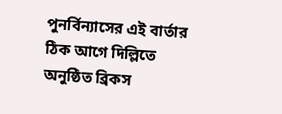পুনর্বিন্যাসের এই বার্তার ঠিক আগে দিল্লিতে অনুষ্ঠিত ব্রিকস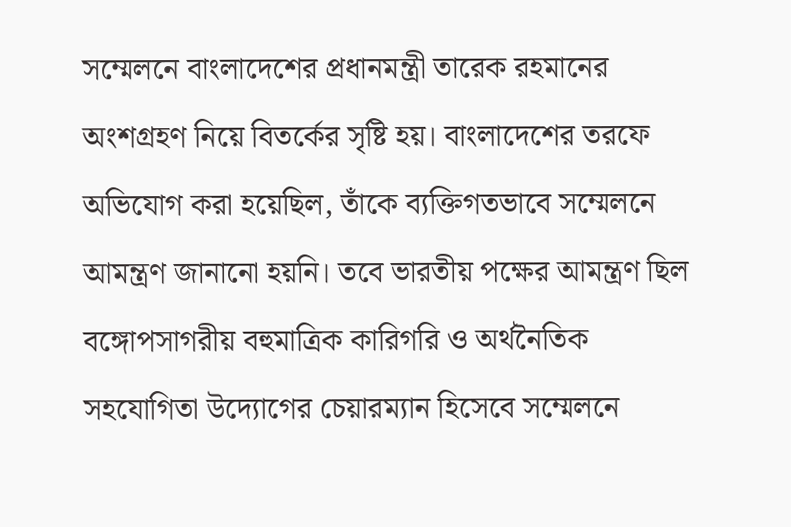সম্মেলনে বাংলাদেশের প্রধানমন্ত্রী তারেক রহমানের অংশগ্রহণ নিয়ে বিতর্কের সৃষ্টি হয়। বাংলাদেশের তরফে অভিযোগ করা হয়েছিল, তাঁকে ব্যক্তিগতভাবে সম্মেলনে আমন্ত্রণ জানানো হয়নি। তবে ভারতীয় পক্ষের আমন্ত্রণ ছিল বঙ্গোপসাগরীয় বহুমাত্রিক কারিগরি ও অর্থনৈতিক সহযোগিতা উদ্যোগের চেয়ারম্যান হিসেবে সম্মেলনে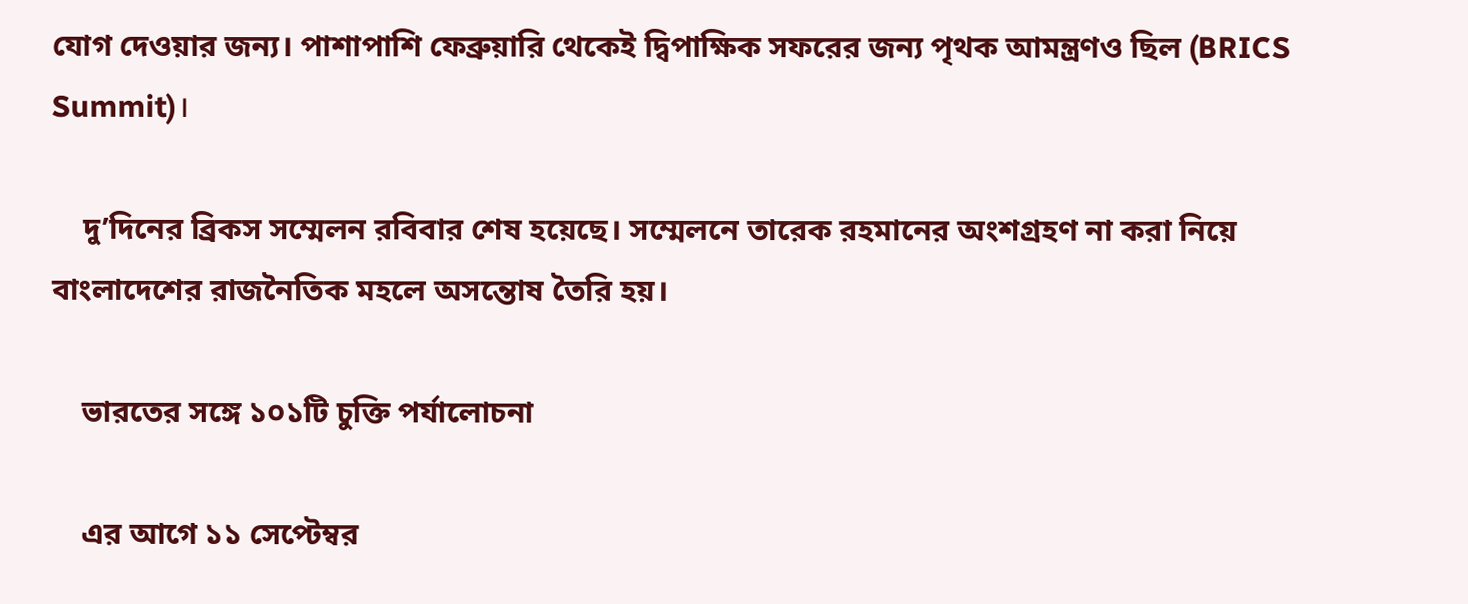যোগ দেওয়ার জন্য। পাশাপাশি ফেব্রুয়ারি থেকেই দ্বিপাক্ষিক সফরের জন্য পৃথক আমন্ত্রণও ছিল (BRICS Summit)।

    দু’দিনের ব্রিকস সম্মেলন রবিবার শেষ হয়েছে। সম্মেলনে তারেক রহমানের অংশগ্রহণ না করা নিয়ে বাংলাদেশের রাজনৈতিক মহলে অসন্তোষ তৈরি হয়।

    ভারতের সঙ্গে ১০১টি চুক্তি পর্যালোচনা

    এর আগে ১১ সেপ্টেম্বর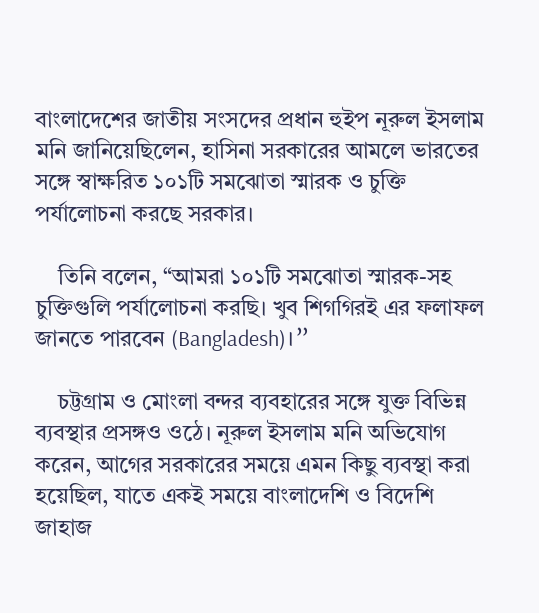বাংলাদেশের জাতীয় সংসদের প্রধান হুইপ নূরুল ইসলাম মনি জানিয়েছিলেন, হাসিনা সরকারের আমলে ভারতের সঙ্গে স্বাক্ষরিত ১০১টি সমঝোতা স্মারক ও চুক্তি পর্যালোচনা করছে সরকার।

    তিনি বলেন, “আমরা ১০১টি সমঝোতা স্মারক-সহ চুক্তিগুলি পর্যালোচনা করছি। খুব শিগগিরই এর ফলাফল জানতে পারবেন (Bangladesh)।”

    চট্টগ্রাম ও মোংলা বন্দর ব্যবহারের সঙ্গে যুক্ত বিভিন্ন ব্যবস্থার প্রসঙ্গও ওঠে। নূরুল ইসলাম মনি অভিযোগ করেন, আগের সরকারের সময়ে এমন কিছু ব্যবস্থা করা হয়েছিল, যাতে একই সময়ে বাংলাদেশি ও বিদেশি জাহাজ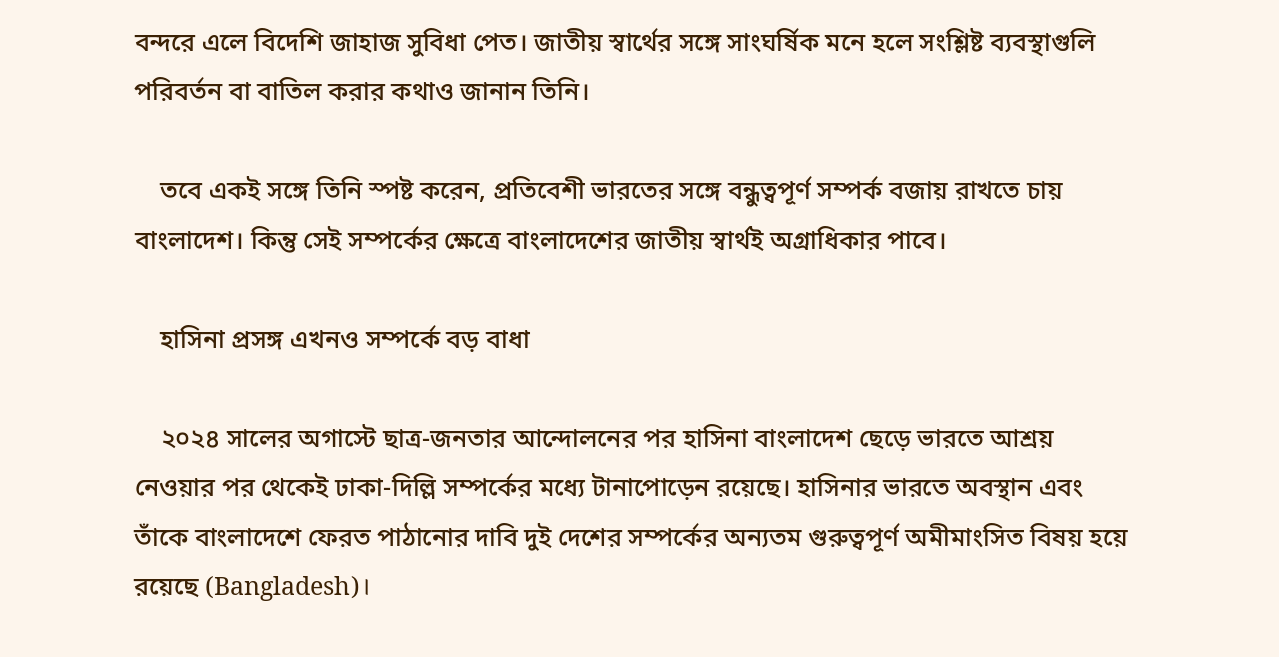বন্দরে এলে বিদেশি জাহাজ সুবিধা পেত। জাতীয় স্বার্থের সঙ্গে সাংঘর্ষিক মনে হলে সংশ্লিষ্ট ব্যবস্থাগুলি পরিবর্তন বা বাতিল করার কথাও জানান তিনি।

    তবে একই সঙ্গে তিনি স্পষ্ট করেন, প্রতিবেশী ভারতের সঙ্গে বন্ধুত্বপূর্ণ সম্পর্ক বজায় রাখতে চায় বাংলাদেশ। কিন্তু সেই সম্পর্কের ক্ষেত্রে বাংলাদেশের জাতীয় স্বার্থই অগ্রাধিকার পাবে।

    হাসিনা প্রসঙ্গ এখনও সম্পর্কে বড় বাধা

    ২০২৪ সালের অগাস্টে ছাত্র-জনতার আন্দোলনের পর হাসিনা বাংলাদেশ ছেড়ে ভারতে আশ্রয় নেওয়ার পর থেকেই ঢাকা-দিল্লি সম্পর্কের মধ্যে টানাপোড়েন রয়েছে। হাসিনার ভারতে অবস্থান এবং তাঁকে বাংলাদেশে ফেরত পাঠানোর দাবি দুই দেশের সম্পর্কের অন্যতম গুরুত্বপূর্ণ অমীমাংসিত বিষয় হয়ে রয়েছে (Bangladesh)।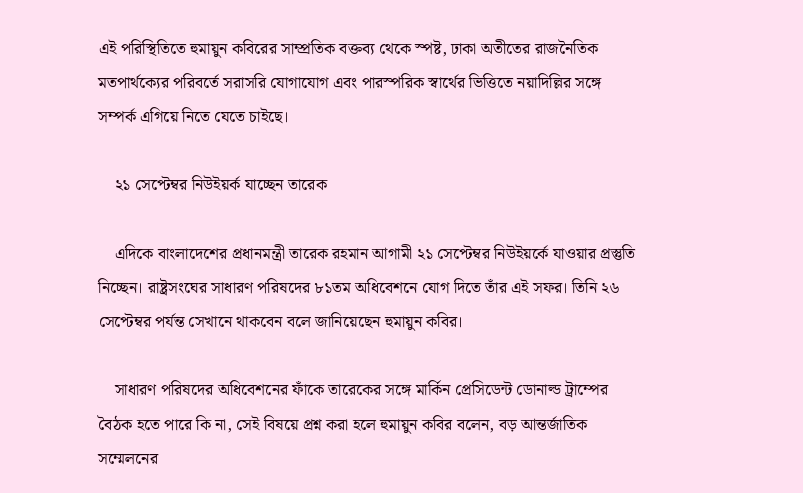এই পরিস্থিতিতে হুমায়ুন কবিরের সাম্প্রতিক বক্তব্য থেকে স্পষ্ট, ঢাকা অতীতের রাজনৈতিক মতপার্থক্যের পরিবর্তে সরাসরি যোগাযোগ এবং পারস্পরিক স্বার্থের ভিত্তিতে নয়াদিল্লির সঙ্গে সম্পর্ক এগিয়ে নিতে যেতে চাইছে।

    ২১ সেপ্টেম্বর নিউইয়র্ক যাচ্ছেন তারেক

    এদিকে বাংলাদেশের প্রধানমন্ত্রী তারেক রহমান আগামী ২১ সেপ্টেম্বর নিউইয়র্কে যাওয়ার প্রস্তুতি নিচ্ছেন। রাষ্ট্রসংঘের সাধারণ পরিষদের ৮১তম অধিবেশনে যোগ দিতে তাঁর এই সফর। তিনি ২৬ সেপ্টেম্বর পর্যন্ত সেখানে থাকবেন বলে জানিয়েছেন হুমায়ুন কবির।

    সাধারণ পরিষদের অধিবেশনের ফাঁকে তারেকের সঙ্গে মার্কিন প্রেসিডেন্ট ডোনাল্ড ট্রাম্পের বৈঠক হতে পারে কি না, সেই বিষয়ে প্রশ্ন করা হলে হুমায়ুন কবির বলেন, বড় আন্তর্জাতিক সম্মেলনের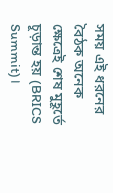সময় এই ধরনের বৈঠক অনেক ক্ষেত্রেই শেষ মুহূর্তে চূড়ান্ত হয় (BRICS Summit)।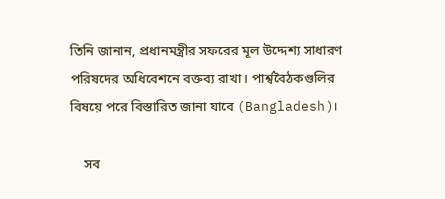তিনি জানান, প্রধানমন্ত্রীর সফরের মূল উদ্দেশ্য সাধারণ পরিষদের অধিবেশনে বক্তব্য রাখা। পার্শ্ববৈঠকগুলির বিষয়ে পরে বিস্তারিত জানা যাবে (Bangladesh)।

    সব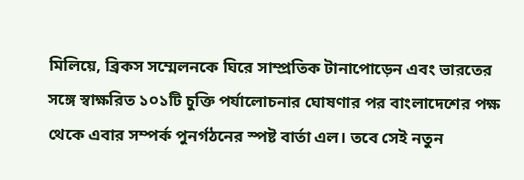মিলিয়ে, ব্রিকস সম্মেলনকে ঘিরে সাম্প্রতিক টানাপোড়েন এবং ভারতের সঙ্গে স্বাক্ষরিত ১০১টি চুক্তি পর্যালোচনার ঘোষণার পর বাংলাদেশের পক্ষ থেকে এবার সম্পর্ক পুনর্গঠনের স্পষ্ট বার্তা এল। তবে সেই নতুন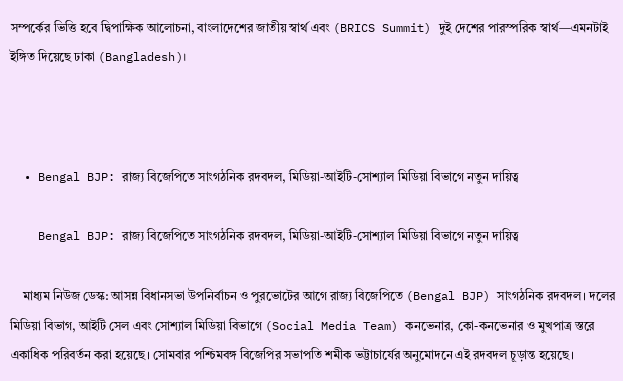সম্পর্কের ভিত্তি হবে দ্বিপাক্ষিক আলোচনা, বাংলাদেশের জাতীয় স্বার্থ এবং (BRICS Summit) দুই দেশের পারস্পরিক স্বার্থ—এমনটাই ইঙ্গিত দিয়েছে ঢাকা (Bangladesh)।



  • Bengal BJP: রাজ্য বিজেপিতে সাংগঠনিক রদবদল, মিডিয়া-আইটি-সোশ্যাল মিডিয়া বিভাগে নতুন দায়িত্ব

    Bengal BJP: রাজ্য বিজেপিতে সাংগঠনিক রদবদল, মিডিয়া-আইটি-সোশ্যাল মিডিয়া বিভাগে নতুন দায়িত্ব

    মাধ্যম নিউজ ডেস্ক: আসন্ন বিধানসভা উপনির্বাচন ও পুরভোটের আগে রাজ্য বিজেপিতে (Bengal BJP) সাংগঠনিক রদবদল। দলের মিডিয়া বিভাগ, আইটি সেল এবং সোশ্যাল মিডিয়া বিভাগে (Social Media Team) কনভেনার, কো-কনভেনার ও মুখপাত্র স্তরে একাধিক পরিবর্তন করা হয়েছে। সোমবার পশ্চিমবঙ্গ বিজেপির সভাপতি শমীক ভট্টাচার্যের অনুমোদনে এই রদবদল চূড়ান্ত হয়েছে।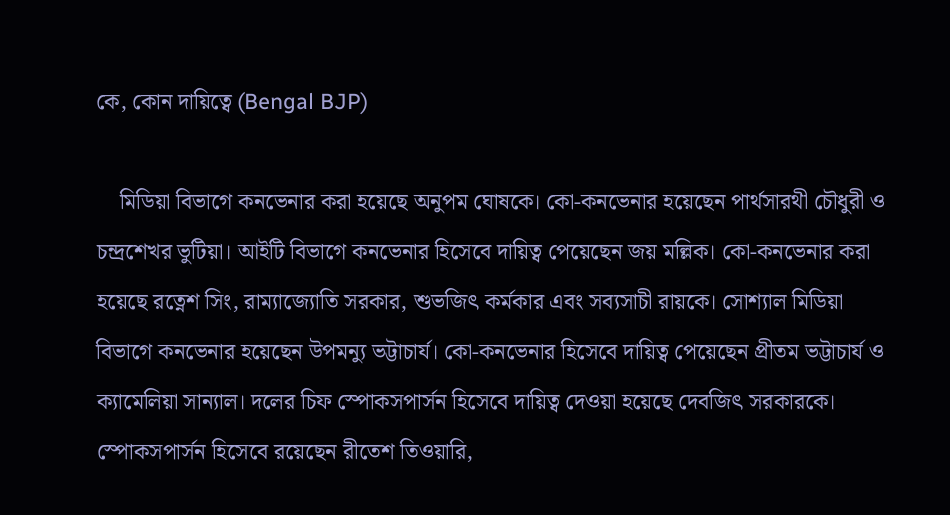কে, কোন দায়িত্বে (Bengal BJP)

    মিডিয়া বিভাগে কনভেনার করা হয়েছে অনুপম ঘোষকে। কো-কনভেনার হয়েছেন পার্থসারথী চৌধুরী ও চন্দ্রশেখর ভুটিয়া। আইটি বিভাগে কনভেনার হিসেবে দায়িত্ব পেয়েছেন জয় মল্লিক। কো-কনভেনার করা হয়েছে রত্নেশ সিং, রাম্যাজ্যোতি সরকার, শুভজিৎ কর্মকার এবং সব্যসাচী রায়কে। সোশ্যাল মিডিয়া বিভাগে কনভেনার হয়েছেন উপমন্যু ভট্টাচার্য। কো-কনভেনার হিসেবে দায়িত্ব পেয়েছেন প্রীতম ভট্টাচার্য ও ক্যামেলিয়া সান্যাল। দলের চিফ স্পোকসপার্সন হিসেবে দায়িত্ব দেওয়া হয়েছে দেবজিৎ সরকারকে। স্পোকসপার্সন হিসেবে রয়েছেন রীতেশ তিওয়ারি,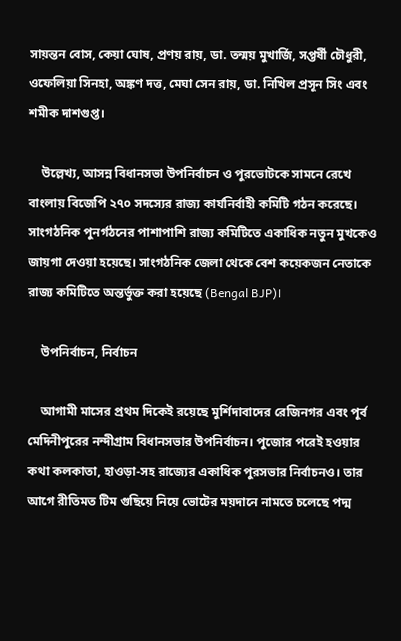সায়ন্তন বোস, কেয়া ঘোষ, প্রণয় রায়, ডা. তন্ময় মুখার্জি, সপ্তর্ষী চৌধুরী, ওফেলিয়া সিনহা, অঙ্কণ দত্ত, মেঘা সেন রায়, ডা. নিখিল প্রসূন সিং এবং শমীক দাশগুপ্ত।

    উল্লেখ্য, আসন্ন বিধানসভা উপনির্বাচন ও পুরভোটকে সামনে রেখে বাংলায় বিজেপি ২৭০ সদস্যের রাজ্য কার্যনির্বাহী কমিটি গঠন করেছে। সাংগঠনিক পুনর্গঠনের পাশাপাশি রাজ্য কমিটিতে একাধিক নতুন মুখকেও জায়গা দেওয়া হয়েছে। সাংগঠনিক জেলা থেকে বেশ কয়েকজন নেতাকে রাজ্য কমিটিতে অন্তর্ভুক্ত করা হয়েছে (Bengal BJP)।

    উপনির্বাচন, নির্বাচন

    আগামী মাসের প্রথম দিকেই রয়েছে মুর্শিদাবাদের রেজিনগর এবং পূর্ব মেদিনীপুরের নন্দীগ্রাম বিধানসভার উপনির্বাচন। পুজোর পরেই হওয়ার কথা কলকাতা, হাওড়া-সহ রাজ্যের একাধিক পুরসভার নির্বাচনও। তার আগে রীতিমত টিম গুছিয়ে নিয়ে ভোটের ময়দানে নামতে চলেছে পদ্ম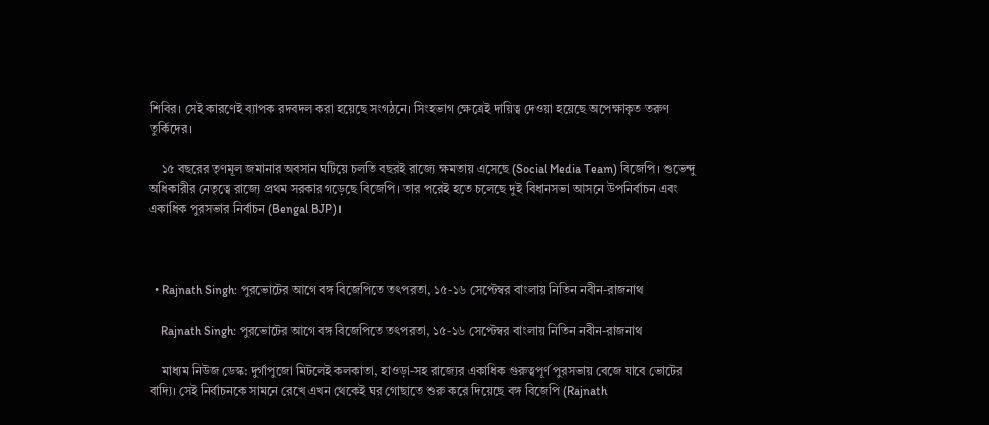শিবির। সেই কারণেই ব্যাপক রদবদল করা হয়েছে সংগঠনে। সিংহভাগ ক্ষেত্রেই দায়িত্ব দেওয়া হয়েছে অপেক্ষাকৃত তরুণ তুর্কিদের।

    ১৫ বছরের তৃণমূল জমানার অবসান ঘটিয়ে চলতি বছরই রাজ্যে ক্ষমতায় এসেছে (Social Media Team) বিজেপি। শুভেন্দু অধিকারীর নেতৃত্বে রাজ্যে প্রথম সরকার গড়েছে বিজেপি। তার পরেই হতে চলেছে দুই বিধানসভা আসনে উপনির্বাচন এবং একাধিক পুরসভার নির্বাচন (Bengal BJP)।



  • Rajnath Singh: পুরভোটের আগে বঙ্গ বিজেপিতে তৎপরতা, ১৫-১৬ সেপ্টেম্বর বাংলায় নিতিন নবীন-রাজনাথ

    Rajnath Singh: পুরভোটের আগে বঙ্গ বিজেপিতে তৎপরতা, ১৫-১৬ সেপ্টেম্বর বাংলায় নিতিন নবীন-রাজনাথ

    মাধ্যম নিউজ ডেস্ক: দুর্গাপুজো মিটলেই কলকাতা, হাওড়া-সহ রাজ্যের একাধিক গুরুত্বপূর্ণ পুরসভায় বেজে যাবে ভোটের বাদ্যি। সেই নির্বাচনকে সামনে রেখে এখন থেকেই ঘর গোছাতে শুরু করে দিয়েছে বঙ্গ বিজেপি (Rajnath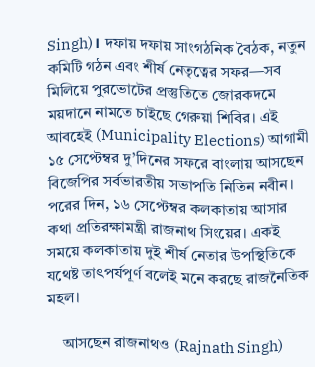Singh)। দফায় দফায় সাংগঠনিক বৈঠক, নতুন কমিটি গঠন এবং শীর্ষ নেতৃত্বের সফর—সব মিলিয়ে পুরভোটের প্রস্তুতিতে জোরকদমে ময়দানে নামতে চাইছে গেরুয়া শিবির। এই আবহেই (Municipality Elections) আগামী ১৫ সেপ্টেম্বর দু’দিনের সফরে বাংলায় আসছেন বিজেপির সর্বভারতীয় সভাপতি নিতিন নবীন। পরের দিন, ১৬ সেপ্টেম্বর কলকাতায় আসার কথা প্রতিরক্ষামন্ত্রী রাজনাথ সিংয়ের। একই সময়ে কলকাতায় দুই শীর্ষ নেতার উপস্থিতিকে যথেষ্ট তাৎপর্যপূর্ণ বলেই মনে করছে রাজনৈতিক মহল।

    আসছেন রাজনাথও (Rajnath Singh)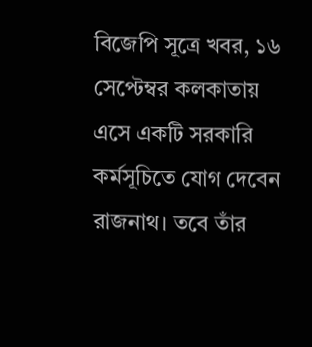বিজেপি সূত্রে খবর, ১৬ সেপ্টেম্বর কলকাতায় এসে একটি সরকারি কর্মসূচিতে যোগ দেবেন রাজনাথ। তবে তাঁর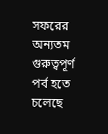সফরের অন্যতম গুরুত্বপূর্ণ পর্ব হতে চলেছে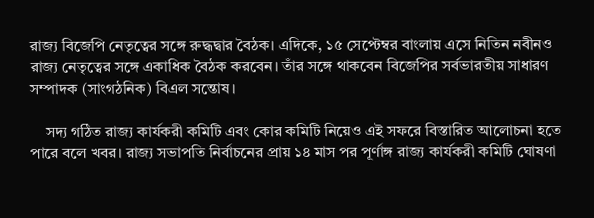রাজ্য বিজেপি নেতৃত্বের সঙ্গে রুদ্ধদ্বার বৈঠক। এদিকে, ১৫ সেপ্টেম্বর বাংলায় এসে নিতিন নবীনও রাজ্য নেতৃত্বের সঙ্গে একাধিক বৈঠক করবেন। তাঁর সঙ্গে থাকবেন বিজেপির সর্বভারতীয় সাধারণ সম্পাদক (সাংগঠনিক) বিএল সন্তোষ।

    সদ্য গঠিত রাজ্য কার্যকরী কমিটি এবং কোর কমিটি নিয়েও এই সফরে বিস্তারিত আলোচনা হতে পারে বলে খবর। রাজ্য সভাপতি নির্বাচনের প্রায় ১৪ মাস পর পূর্ণাঙ্গ রাজ্য কার্যকরী কমিটি ঘোষণা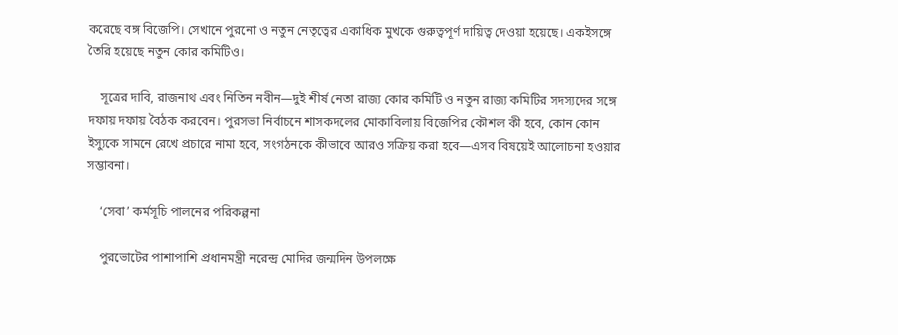করেছে বঙ্গ বিজেপি। সেখানে পুরনো ও নতুন নেতৃত্বের একাধিক মুখকে গুরুত্বপূর্ণ দায়িত্ব দেওয়া হয়েছে। একইসঙ্গে তৈরি হয়েছে নতুন কোর কমিটিও।

    সূত্রের দাবি, রাজনাথ এবং নিতিন নবীন—দুই শীর্ষ নেতা রাজ্য কোর কমিটি ও নতুন রাজ্য কমিটির সদস্যদের সঙ্গে দফায় দফায় বৈঠক করবেন। পুরসভা নির্বাচনে শাসকদলের মোকাবিলায় বিজেপির কৌশল কী হবে, কোন কোন ইস্যুকে সামনে রেখে প্রচারে নামা হবে, সংগঠনকে কীভাবে আরও সক্রিয় করা হবে—এসব বিষয়েই আলোচনা হওয়ার সম্ভাবনা।

    ‘সেবা’ কর্মসূচি পালনের পরিকল্পনা

    পুরভোটের পাশাপাশি প্রধানমন্ত্রী নরেন্দ্র মোদির জন্মদিন উপলক্ষে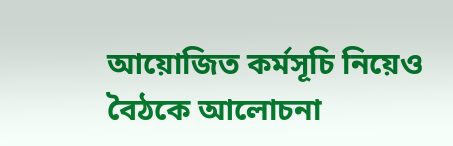আয়োজিত কর্মসূচি নিয়েও বৈঠকে আলোচনা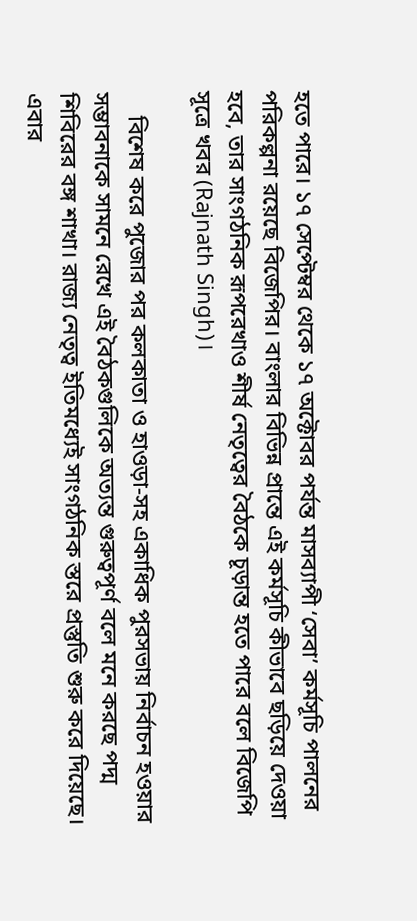হতে পারে। ১৭ সেপ্টেম্বর থেকে ১৭ অক্টোবর পর্যন্ত মাসব্যাপী ‘সেবা’ কর্মসূচি পালনের পরিকল্পনা রয়েছে বিজেপির। বাংলার বিভিন্ন প্রান্তে এই কর্মসূচি কীভাবে ছড়িয়ে দেওয়া হবে, তার সাংগঠনিক রূপরেখাও শীর্ষ নেতৃত্বের বৈঠকে চূড়ান্ত হতে পারে বলে বিজেপি সূত্রে খবর (Rajnath Singh)।

    বিশেষ করে পুজোর পর কলকাতা ও হাওড়া-সহ একাধিক পুরসভায় নির্বাচন হওয়ার সম্ভাবনাকে সামনে রেখে এই বৈঠকগুলিকে অত্যন্ত গুরুত্বপূর্ণ বলে মনে করছে পদ্ম শিবিরের বঙ্গ শাখা। রাজ্য নেতৃত্ব ইতিমধ্যেই সাংগঠনিক স্তরে প্রস্তুতি শুরু করে দিয়েছে। এবার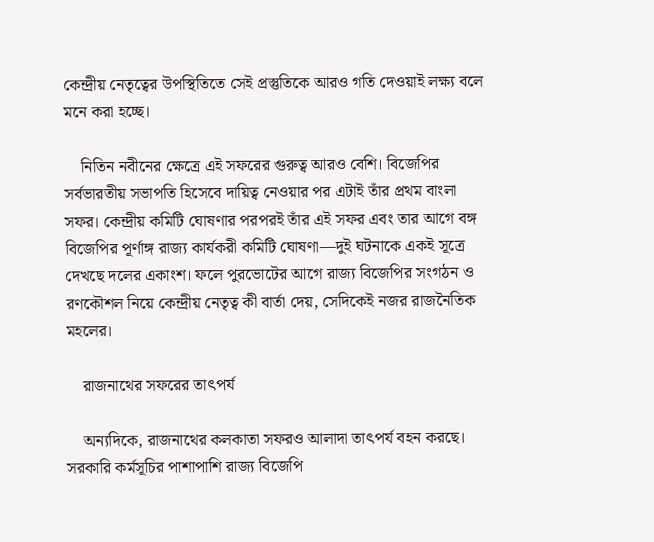কেন্দ্রীয় নেতৃত্বের উপস্থিতিতে সেই প্রস্তুতিকে আরও গতি দেওয়াই লক্ষ্য বলে মনে করা হচ্ছে।

    নিতিন নবীনের ক্ষেত্রে এই সফরের গুরুত্ব আরও বেশি। বিজেপির সর্বভারতীয় সভাপতি হিসেবে দায়িত্ব নেওয়ার পর এটাই তাঁর প্রথম বাংলা সফর। কেন্দ্রীয় কমিটি ঘোষণার পরপরই তাঁর এই সফর এবং তার আগে বঙ্গ বিজেপির পূর্ণাঙ্গ রাজ্য কার্যকরী কমিটি ঘোষণা—দুই ঘটনাকে একই সূত্রে দেখছে দলের একাংশ। ফলে পুরভোটের আগে রাজ্য বিজেপির সংগঠন ও রণকৌশল নিয়ে কেন্দ্রীয় নেতৃত্ব কী বার্তা দেয়, সেদিকেই নজর রাজনৈতিক মহলের।

    রাজনাথের সফরের তাৎপর্য

    অন্যদিকে, রাজনাথের কলকাতা সফরও আলাদা তাৎপর্য বহন করছে। সরকারি কর্মসূচির পাশাপাশি রাজ্য বিজেপি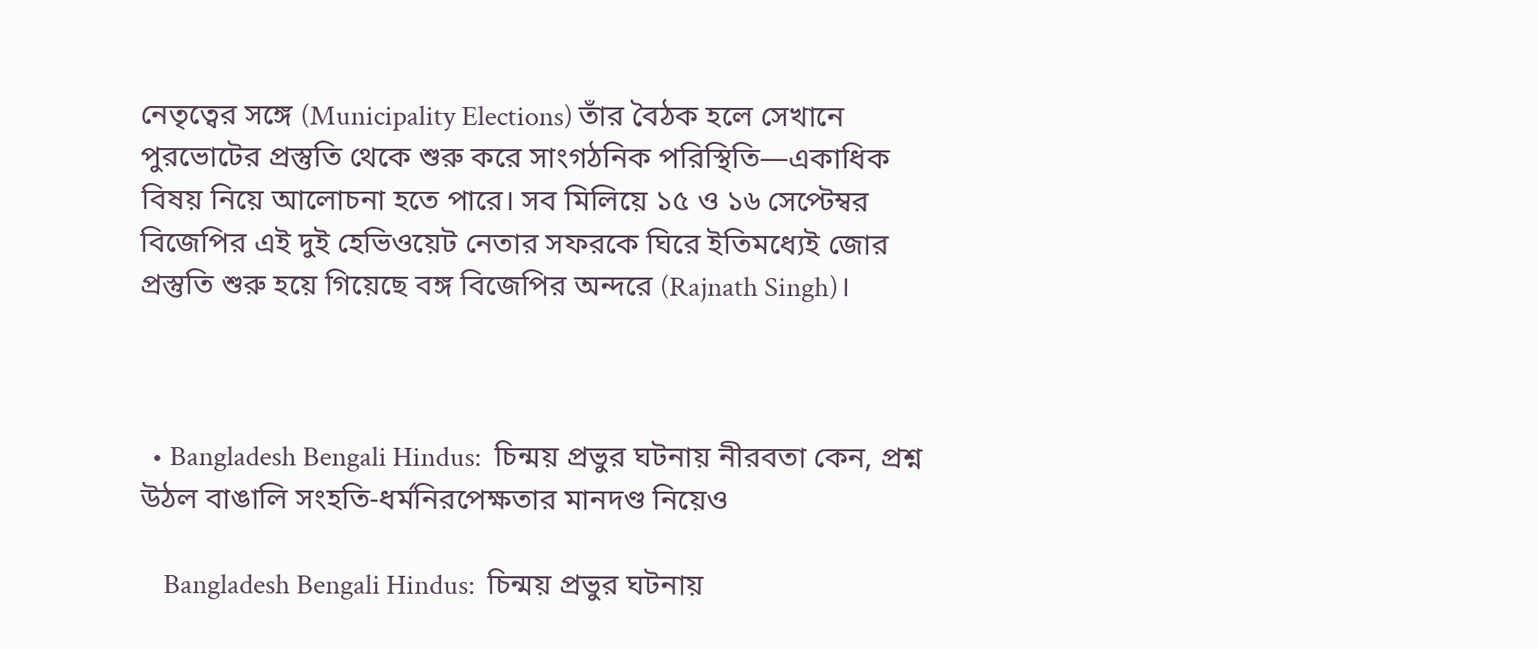নেতৃত্বের সঙ্গে (Municipality Elections) তাঁর বৈঠক হলে সেখানে পুরভোটের প্রস্তুতি থেকে শুরু করে সাংগঠনিক পরিস্থিতি—একাধিক বিষয় নিয়ে আলোচনা হতে পারে। সব মিলিয়ে ১৫ ও ১৬ সেপ্টেম্বর বিজেপির এই দুই হেভিওয়েট নেতার সফরকে ঘিরে ইতিমধ্যেই জোর প্রস্তুতি শুরু হয়ে গিয়েছে বঙ্গ বিজেপির অন্দরে (Rajnath Singh)।



  • Bangladesh Bengali Hindus:  চিন্ময় প্রভুর ঘটনায় নীরবতা কেন, প্রশ্ন উঠল বাঙালি সংহতি-ধর্মনিরপেক্ষতার মানদণ্ড নিয়েও

    Bangladesh Bengali Hindus:  চিন্ময় প্রভুর ঘটনায়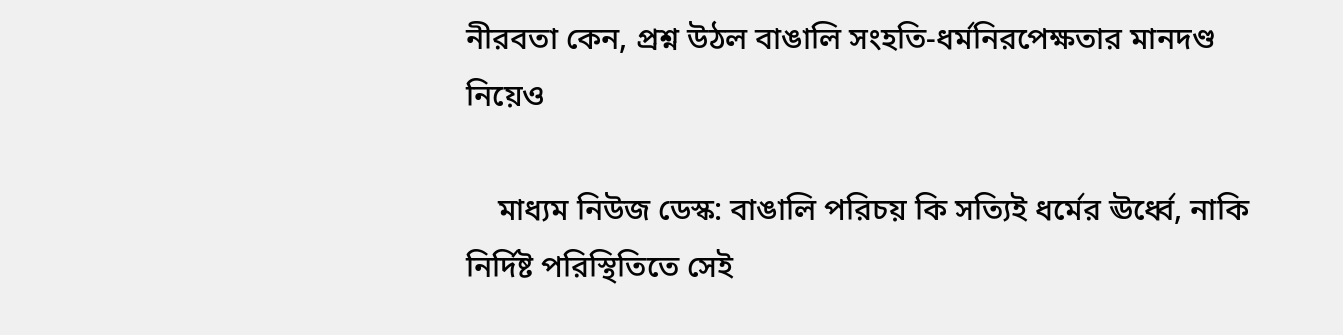নীরবতা কেন, প্রশ্ন উঠল বাঙালি সংহতি-ধর্মনিরপেক্ষতার মানদণ্ড নিয়েও

    মাধ্যম নিউজ ডেস্ক: বাঙালি পরিচয় কি সত্যিই ধর্মের ঊর্ধ্বে, নাকি নির্দিষ্ট পরিস্থিতিতে সেই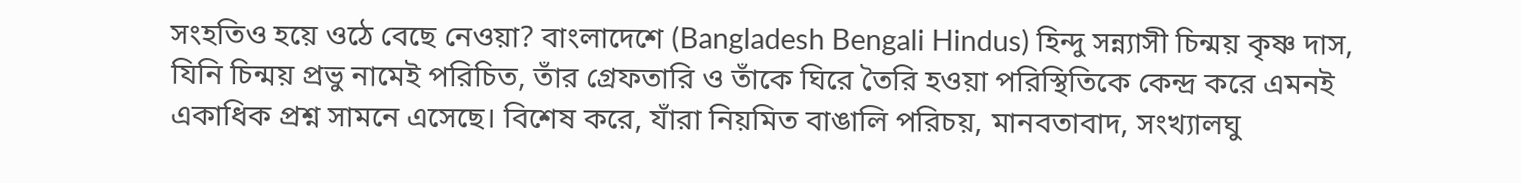সংহতিও হয়ে ওঠে বেছে নেওয়া? বাংলাদেশে (Bangladesh Bengali Hindus) হিন্দু সন্ন্যাসী চিন্ময় কৃষ্ণ দাস, যিনি চিন্ময় প্রভু নামেই পরিচিত, তাঁর গ্রেফতারি ও তাঁকে ঘিরে তৈরি হওয়া পরিস্থিতিকে কেন্দ্র করে এমনই একাধিক প্রশ্ন সামনে এসেছে। বিশেষ করে, যাঁরা নিয়মিত বাঙালি পরিচয়, মানবতাবাদ, সংখ্যালঘু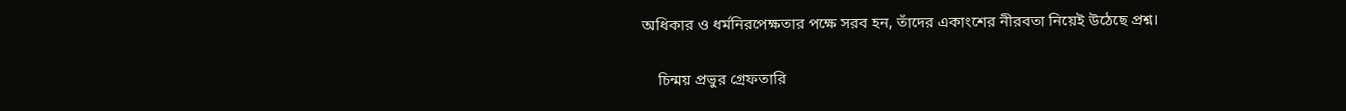অধিকার ও ধর্মনিরপেক্ষতার পক্ষে সরব হন, তাঁদের একাংশের নীরবতা নিয়েই উঠেছে প্রশ্ন।

    চিন্ময় প্রভুর গ্রেফতারি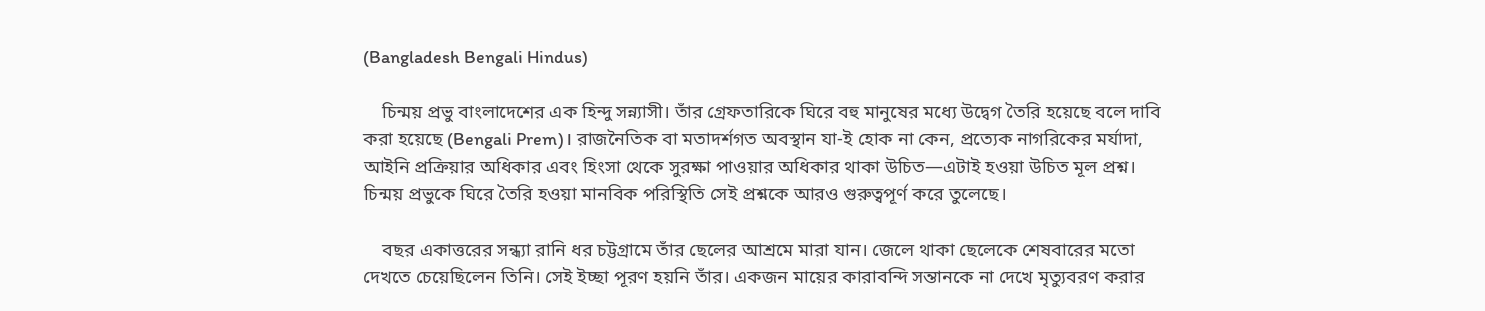(Bangladesh Bengali Hindus)

    চিন্ময় প্রভু বাংলাদেশের এক হিন্দু সন্ন্যাসী। তাঁর গ্রেফতারিকে ঘিরে বহু মানুষের মধ্যে উদ্বেগ তৈরি হয়েছে বলে দাবি করা হয়েছে (Bengali Prem)। রাজনৈতিক বা মতাদর্শগত অবস্থান যা-ই হোক না কেন, প্রত্যেক নাগরিকের মর্যাদা, আইনি প্রক্রিয়ার অধিকার এবং হিংসা থেকে সুরক্ষা পাওয়ার অধিকার থাকা উচিত—এটাই হওয়া উচিত মূল প্রশ্ন। চিন্ময় প্রভুকে ঘিরে তৈরি হওয়া মানবিক পরিস্থিতি সেই প্রশ্নকে আরও গুরুত্বপূর্ণ করে তুলেছে।

    বছর একাত্তরের সন্ধ্যা রানি ধর চট্টগ্রামে তাঁর ছেলের আশ্রমে মারা যান। জেলে থাকা ছেলেকে শেষবারের মতো দেখতে চেয়েছিলেন তিনি। সেই ইচ্ছা পূরণ হয়নি তাঁর। একজন মায়ের কারাবন্দি সন্তানকে না দেখে মৃত্যুবরণ করার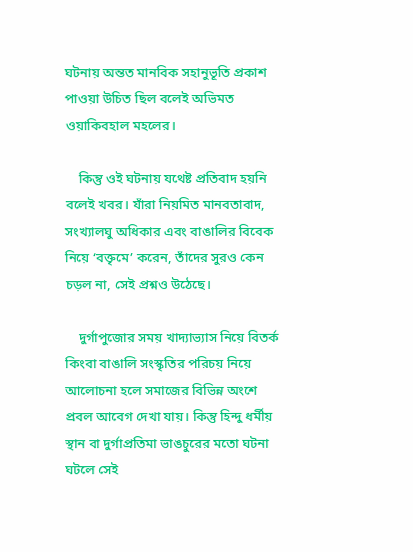ঘটনায় অন্তত মানবিক সহানুভূতি প্রকাশ পাওয়া উচিত ছিল বলেই অভিমত ওয়াকিবহাল মহলের।

    কিন্তু ওই ঘটনায় যথেষ্ট প্রতিবাদ হয়নি বলেই খবর। যাঁরা নিয়মিত মানবতাবাদ, সংখ্যালঘু অধিকার এবং বাঙালির বিবেক নিয়ে ‘বক্তৃমে’ করেন, তাঁদের সুরও কেন চড়ল না, সেই প্রশ্নও উঠেছে।

    দুর্গাপুজোর সময় খাদ্যাভ্যাস নিয়ে বিতর্ক কিংবা বাঙালি সংস্কৃতির পরিচয় নিয়ে আলোচনা হলে সমাজের বিভিন্ন অংশে প্রবল আবেগ দেখা যায়। কিন্তু হিন্দু ধর্মীয় স্থান বা দুর্গাপ্রতিমা ভাঙচুরের মতো ঘটনা ঘটলে সেই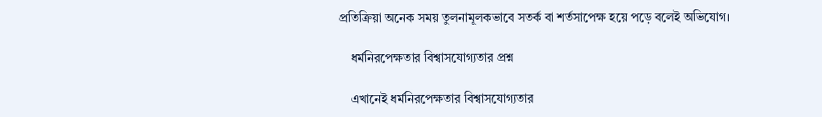প্রতিক্রিয়া অনেক সময় তুলনামূলকভাবে সতর্ক বা শর্তসাপেক্ষ হয়ে পড়ে বলেই অভিযোগ।

    ধর্মনিরপেক্ষতার বিশ্বাসযোগ্যতার প্রশ্ন

    এখানেই ধর্মনিরপেক্ষতার বিশ্বাসযোগ্যতার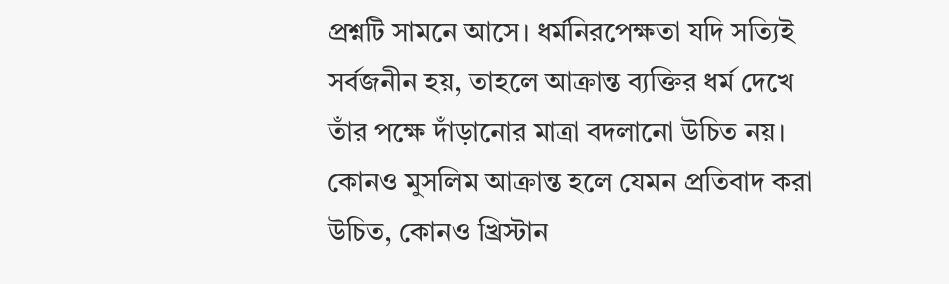প্রশ্নটি সামনে আসে। ধর্মনিরপেক্ষতা যদি সত্যিই সর্বজনীন হয়, তাহলে আক্রান্ত ব্যক্তির ধর্ম দেখে তাঁর পক্ষে দাঁড়ানোর মাত্রা বদলানো উচিত নয়। কোনও মুসলিম আক্রান্ত হলে যেমন প্রতিবাদ করা উচিত, কোনও খ্রিস্টান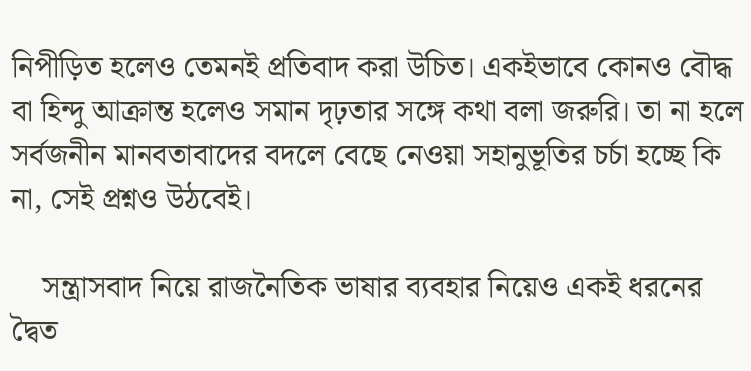নিপীড়িত হলেও তেমনই প্রতিবাদ করা উচিত। একইভাবে কোনও বৌদ্ধ বা হিন্দু আক্রান্ত হলেও সমান দৃঢ়তার সঙ্গে কথা বলা জরুরি। তা না হলে সর্বজনীন মানবতাবাদের বদলে বেছে নেওয়া সহানুভূতির চর্চা হচ্ছে কি না, সেই প্রশ্নও উঠবেই।

    সন্ত্রাসবাদ নিয়ে রাজনৈতিক ভাষার ব্যবহার নিয়েও একই ধরনের দ্বৈত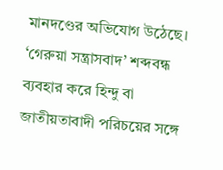মানদণ্ডের অভিযোগ উঠেছে। ‘গেরুয়া সন্ত্রাসবাদ’ শব্দবন্ধ ব্যবহার করে হিন্দু বা জাতীয়তাবাদী পরিচয়ের সঙ্গে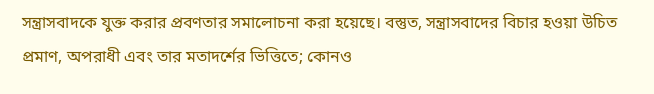সন্ত্রাসবাদকে যুক্ত করার প্রবণতার সমালোচনা করা হয়েছে। বস্তুত, সন্ত্রাসবাদের বিচার হওয়া উচিত প্রমাণ, অপরাধী এবং তার মতাদর্শের ভিত্তিতে; কোনও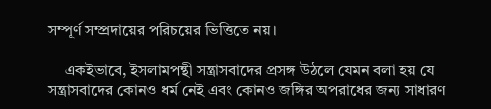সম্পূর্ণ সম্প্রদায়ের পরিচয়ের ভিত্তিতে নয়।

    একইভাবে, ইসলামপন্থী সন্ত্রাসবাদের প্রসঙ্গ উঠলে যেমন বলা হয় যে সন্ত্রাসবাদের কোনও ধর্ম নেই এবং কোনও জঙ্গির অপরাধের জন্য সাধারণ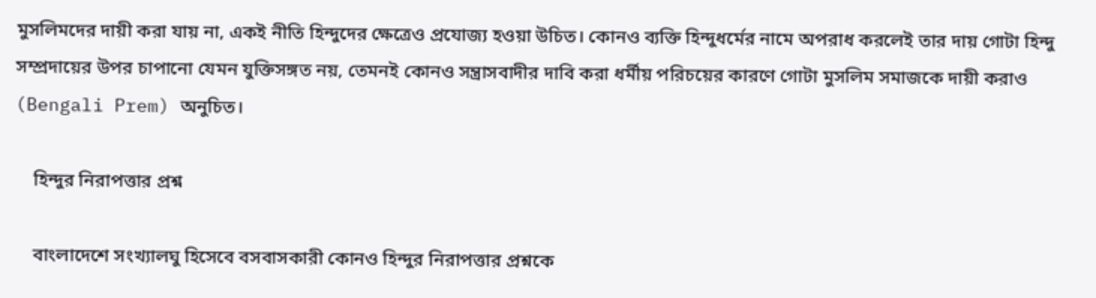মুসলিমদের দায়ী করা যায় না, একই নীতি হিন্দুদের ক্ষেত্রেও প্রযোজ্য হওয়া উচিত। কোনও ব্যক্তি হিন্দুধর্মের নামে অপরাধ করলেই তার দায় গোটা হিন্দু সম্প্রদায়ের উপর চাপানো যেমন যুক্তিসঙ্গত নয়, তেমনই কোনও সন্ত্রাসবাদীর দাবি করা ধর্মীয় পরিচয়ের কারণে গোটা মুসলিম সমাজকে দায়ী করাও (Bengali Prem) অনুচিত।

    হিন্দুর নিরাপত্তার প্রশ্ন

    বাংলাদেশে সংখ্যালঘু হিসেবে বসবাসকারী কোনও হিন্দুর নিরাপত্তার প্রশ্নকে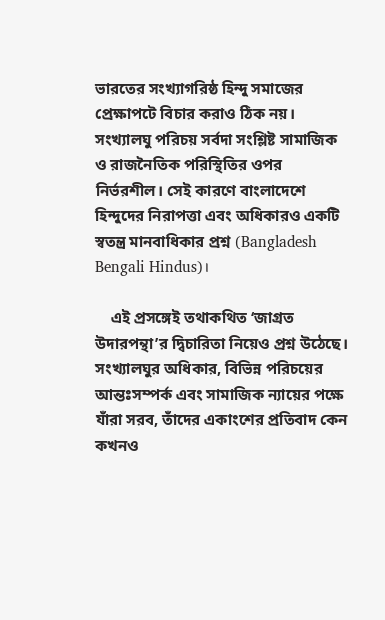ভারতের সংখ্যাগরিষ্ঠ হিন্দু সমাজের প্রেক্ষাপটে বিচার করাও ঠিক নয়। সংখ্যালঘু পরিচয় সর্বদা সংশ্লিষ্ট সামাজিক ও রাজনৈতিক পরিস্থিতির ওপর নির্ভরশীল। সেই কারণে বাংলাদেশে হিন্দুদের নিরাপত্তা এবং অধিকারও একটি স্বতন্ত্র মানবাধিকার প্রশ্ন (Bangladesh Bengali Hindus)।

    এই প্রসঙ্গেই তথাকথিত ‘জাগ্রত উদারপন্থা’র দ্বিচারিতা নিয়েও প্রশ্ন উঠেছে। সংখ্যালঘুর অধিকার, বিভিন্ন পরিচয়ের আন্তঃসম্পর্ক এবং সামাজিক ন্যায়ের পক্ষে যাঁরা সরব, তাঁদের একাংশের প্রতিবাদ কেন কখনও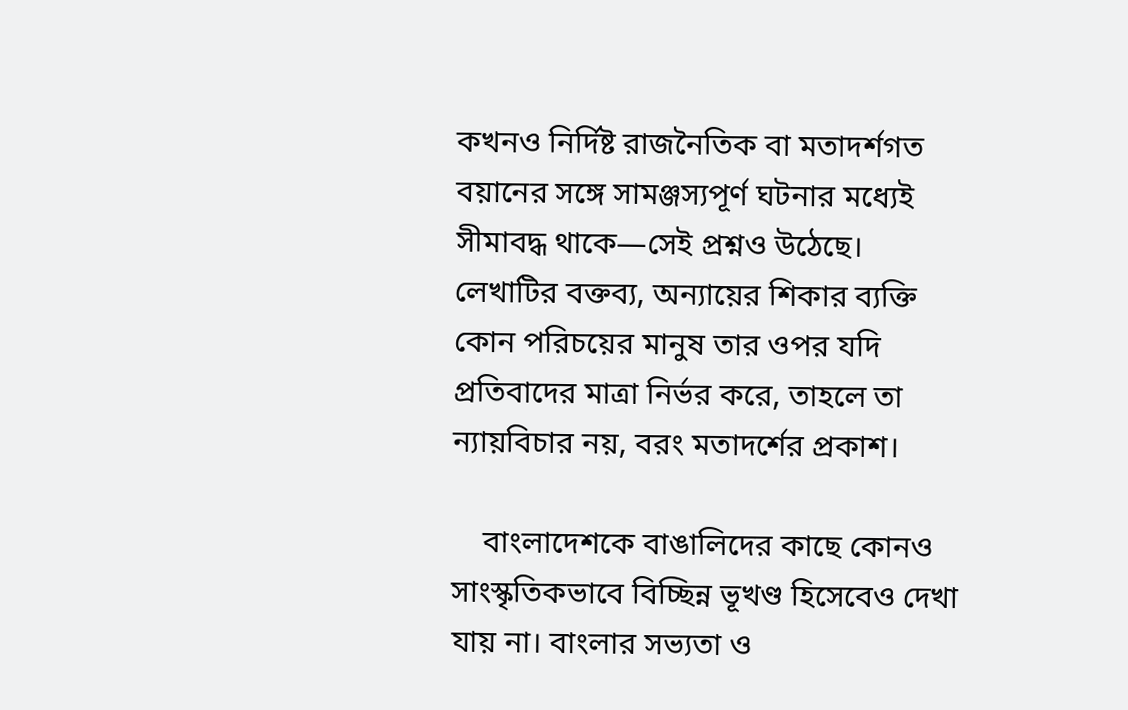কখনও নির্দিষ্ট রাজনৈতিক বা মতাদর্শগত বয়ানের সঙ্গে সামঞ্জস্যপূর্ণ ঘটনার মধ্যেই সীমাবদ্ধ থাকে—সেই প্রশ্নও উঠেছে। লেখাটির বক্তব্য, অন্যায়ের শিকার ব্যক্তি কোন পরিচয়ের মানুষ তার ওপর যদি প্রতিবাদের মাত্রা নির্ভর করে, তাহলে তা ন্যায়বিচার নয়, বরং মতাদর্শের প্রকাশ।

    বাংলাদেশকে বাঙালিদের কাছে কোনও সাংস্কৃতিকভাবে বিচ্ছিন্ন ভূখণ্ড হিসেবেও দেখা যায় না। বাংলার সভ্যতা ও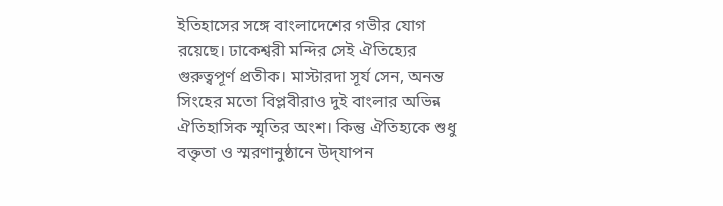ইতিহাসের সঙ্গে বাংলাদেশের গভীর যোগ রয়েছে। ঢাকেশ্বরী মন্দির সেই ঐতিহ্যের গুরুত্বপূর্ণ প্রতীক। মাস্টারদা সূর্য সেন, অনন্ত সিংহের মতো বিপ্লবীরাও দুই বাংলার অভিন্ন ঐতিহাসিক স্মৃতির অংশ। কিন্তু ঐতিহ্যকে শুধু বক্তৃতা ও স্মরণানুষ্ঠানে উদ্‌যাপন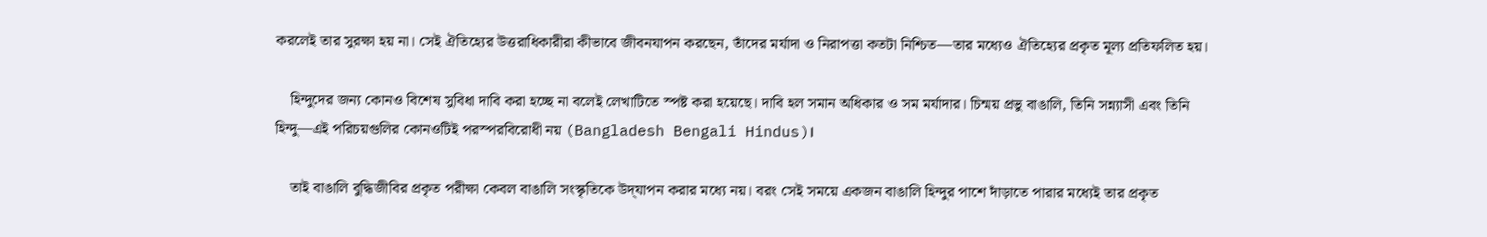করলেই তার সুরক্ষা হয় না। সেই ঐতিহ্যের উত্তরাধিকারীরা কীভাবে জীবনযাপন করছেন, তাঁদের মর্যাদা ও নিরাপত্তা কতটা নিশ্চিত—তার মধ্যেও ঐতিহ্যের প্রকৃত মূল্য প্রতিফলিত হয়।

    হিন্দুদের জন্য কোনও বিশেষ সুবিধা দাবি করা হচ্ছে না বলেই লেখাটিতে স্পষ্ট করা হয়েছে। দাবি হল সমান অধিকার ও সম মর্যাদার। চিন্ময় প্রভু বাঙালি, তিনি সন্ন্যাসী এবং তিনি হিন্দু—এই পরিচয়গুলির কোনওটিই পরস্পরবিরোধী নয় (Bangladesh Bengali Hindus)।

    তাই বাঙালি বুদ্ধিজীবির প্রকৃত পরীক্ষা কেবল বাঙালি সংস্কৃতিকে উদ্‌যাপন করার মধ্যে নয়। বরং সেই সময়ে একজন বাঙালি হিন্দুর পাশে দাঁড়াতে পারার মধ্যেই তার প্রকৃত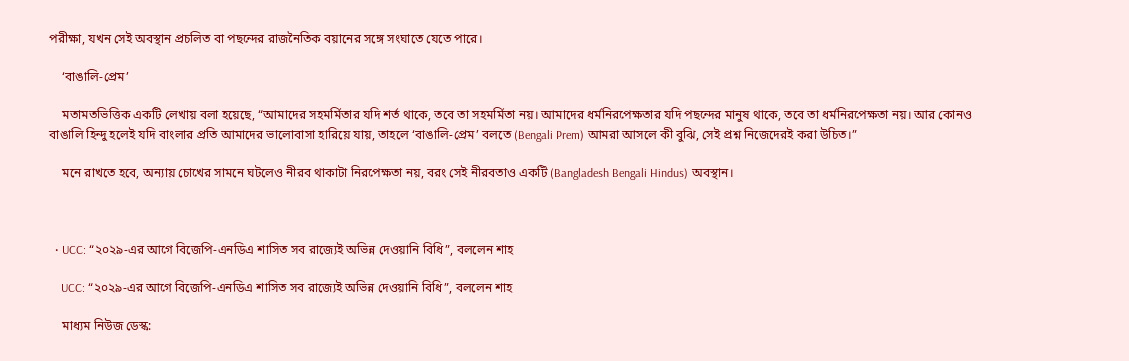পরীক্ষা, যখন সেই অবস্থান প্রচলিত বা পছন্দের রাজনৈতিক বয়ানের সঙ্গে সংঘাতে যেতে পারে।

    ‘বাঙালি-প্রেম’

    মতামতভিত্তিক একটি লেখায় বলা হয়েছে, “আমাদের সহমর্মিতার যদি শর্ত থাকে, তবে তা সহমর্মিতা নয়। আমাদের ধর্মনিরপেক্ষতার যদি পছন্দের মানুষ থাকে, তবে তা ধর্মনিরপেক্ষতা নয়। আর কোনও বাঙালি হিন্দু হলেই যদি বাংলার প্রতি আমাদের ভালোবাসা হারিয়ে যায়, তাহলে ‘বাঙালি-প্রেম’ বলতে (Bengali Prem) আমরা আসলে কী বুঝি, সেই প্রশ্ন নিজেদেরই করা উচিত।”

    মনে রাখতে হবে, অন্যায় চোখের সামনে ঘটলেও নীরব থাকাটা নিরপেক্ষতা নয়, বরং সেই নীরবতাও একটি (Bangladesh Bengali Hindus) অবস্থান।



  • UCC: “২০২৯-এর আগে বিজেপি-এনডিএ শাসিত সব রাজ্যেই অভিন্ন দেওয়ানি বিধি”, বললেন শাহ

    UCC: “২০২৯-এর আগে বিজেপি-এনডিএ শাসিত সব রাজ্যেই অভিন্ন দেওয়ানি বিধি”, বললেন শাহ

    মাধ্যম নিউজ ডেস্ক: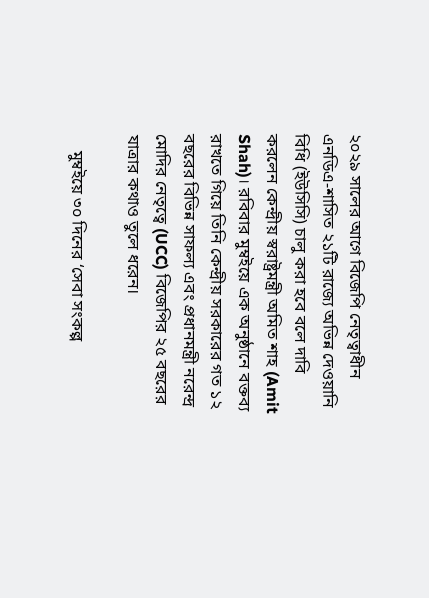২০২৯ সালের আগে বিজেপি নেতৃত্বাধীন এনডিএ-শাসিত ২১টি রাজ্যে অভিন্ন দেওয়ানি বিধি (ইউসিসি) চালু করা হবে বলে দাবি করলেন কেন্দ্রীয় স্বরাষ্ট্রমন্ত্রী অমিত শাহ (Amit Shah)। রবিবার মুম্বইয়ে এক অনুষ্ঠানে বক্তব্য রাখতে গিয়ে তিনি কেন্দ্রীয় সরকারের গত ১২ বছরের বিভিন্ন সাফল্য এবং প্রধানমন্ত্রী নরেন্দ্র মোদির নেতৃত্বে (UCC) বিজেপির ২৫ বছরের যাত্রার কথাও তুলে ধরেন।

    মুম্বইয়ে ৩০ দিনের ‘সেবা সংকল্প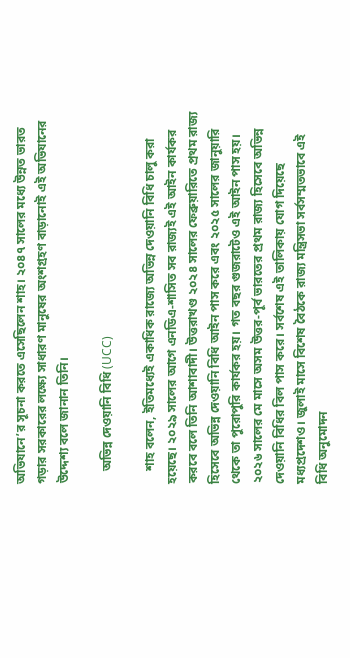অভিযানে’র সূচনা করতে এসেছিলেন শাহ। ২০৪৭ সালের মধ্যে উন্নত ভারত গড়ার সরকারের লক্ষ্যে সাধারণ মানুষের অংশগ্রহণ বাড়ানোই এই অভিযানের উদ্দেশ্য বলে জানান তিনি।

    অভিন্ন দেওয়ানি বিধি (UCC)

    শাহ বলেন, ইতিমধ্যেই একাধিক রাজ্যে অভিন্ন দেওয়ানি বিধি চালু করা হয়েছে। ২০২৯ সালের আগে এনডিএ-শাসিত সব রাজ্যই এই আইন কার্যকর করবে বলে তিনি আশাবাদী। উত্তরাখণ্ড ২০২৪ সালের ফেব্রুয়ারিতে প্রথম রাজ্য হিসেবে অভিন্ন দেওয়ানি বিধি আইন পাস করে এবং ২০২৫ সালের জানুয়ারি থেকে তা পুরোপুরি কার্যকর হয়। গত বছর গুজরাটেও এই আইন পাস হয়। ২০২৬ সালের মে মাসে অসম উত্তর-পূর্ব ভারতের প্রথম রাজ্য হিসেবে অভিন্ন দেওয়ানি বিধির বিল পাস করে। সর্বশেষ এই তালিকায় যোগ দিয়েছে মধ্যপ্রদেশও। জুলাই মাসে বিশেষ বৈঠকে রাজ্য মন্ত্রিসভা সর্বসম্মতভাবে এই বিধি অনুমোদন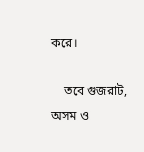করে।

    তবে গুজরাট, অসম ও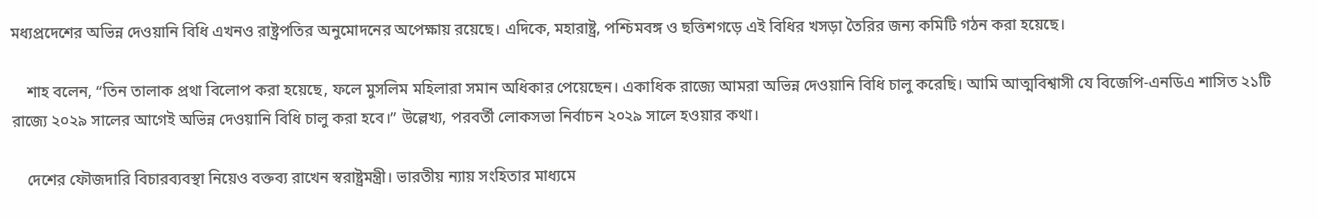মধ্যপ্রদেশের অভিন্ন দেওয়ানি বিধি এখনও রাষ্ট্রপতির অনুমোদনের অপেক্ষায় রয়েছে। এদিকে, মহারাষ্ট্র, পশ্চিমবঙ্গ ও ছত্তিশগড়ে এই বিধির খসড়া তৈরির জন্য কমিটি গঠন করা হয়েছে।

    শাহ বলেন, “তিন তালাক প্রথা বিলোপ করা হয়েছে, ফলে মুসলিম মহিলারা সমান অধিকার পেয়েছেন। একাধিক রাজ্যে আমরা অভিন্ন দেওয়ানি বিধি চালু করেছি। আমি আত্মবিশ্বাসী যে বিজেপি-এনডিএ শাসিত ২১টি রাজ্যে ২০২৯ সালের আগেই অভিন্ন দেওয়ানি বিধি চালু করা হবে।” উল্লেখ্য, পরবর্তী লোকসভা নির্বাচন ২০২৯ সালে হওয়ার কথা।

    দেশের ফৌজদারি বিচারব্যবস্থা নিয়েও বক্তব্য রাখেন স্বরাষ্ট্রমন্ত্রী। ভারতীয় ন্যায় সংহিতার মাধ্যমে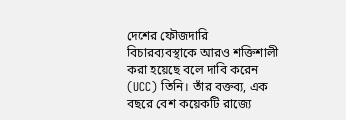দেশের ফৌজদারি বিচারব্যবস্থাকে আরও শক্তিশালী করা হয়েছে বলে দাবি করেন (UCC) তিনি। তাঁর বক্তব্য, এক বছরে বেশ কয়েকটি রাজ্যে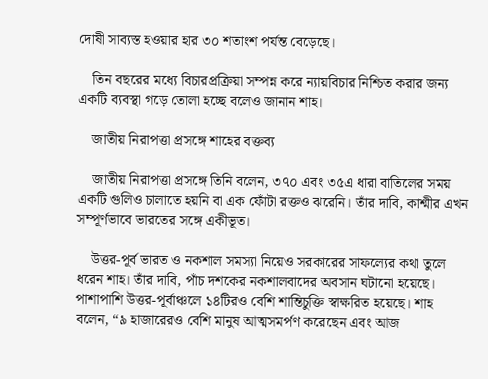দোষী সাব্যস্ত হওয়ার হার ৩০ শতাংশ পর্যন্ত বেড়েছে।

    তিন বছরের মধ্যে বিচারপ্রক্রিয়া সম্পন্ন করে ন্যায়বিচার নিশ্চিত করার জন্য একটি ব্যবস্থা গড়ে তোলা হচ্ছে বলেও জানান শাহ।

    জাতীয় নিরাপত্তা প্রসঙ্গে শাহের বক্তব্য

    জাতীয় নিরাপত্তা প্রসঙ্গে তিনি বলেন, ৩৭০ এবং ৩৫এ ধারা বাতিলের সময় একটি গুলিও চালাতে হয়নি বা এক ফোঁটা রক্তও ঝরেনি। তাঁর দাবি, কাশ্মীর এখন সম্পূর্ণভাবে ভারতের সঙ্গে একীভূত।

    উত্তর-পূর্ব ভারত ও নকশাল সমস্যা নিয়েও সরকারের সাফল্যের কথা তুলে ধরেন শাহ। তাঁর দাবি, পাঁচ দশকের নকশালবাদের অবসান ঘটানো হয়েছে। পাশাপাশি উত্তর-পূর্বাঞ্চলে ১৪টিরও বেশি শান্তিচুক্তি স্বাক্ষরিত হয়েছে। শাহ বলেন, “৯ হাজারেরও বেশি মানুষ আত্মসমর্পণ করেছেন এবং আজ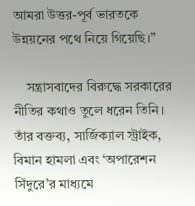আমরা উত্তর-পূর্ব ভারতকে উন্নয়নের পথে নিয়ে গিয়েছি।”

    সন্ত্রাসবাদের বিরুদ্ধে সরকারের নীতির কথাও তুলে ধরেন তিনি। তাঁর বক্তব্য, সার্জিক্যাল স্ট্রাইক, বিমান হামলা এবং ‘অপারেশন সিঁদুরে’র মাধ্যমে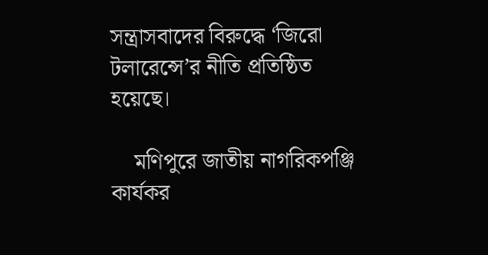সন্ত্রাসবাদের বিরুদ্ধে ‘জিরো টলারেন্সে’র নীতি প্রতিষ্ঠিত হয়েছে।

    মণিপুরে জাতীয় নাগরিকপঞ্জি কার্যকর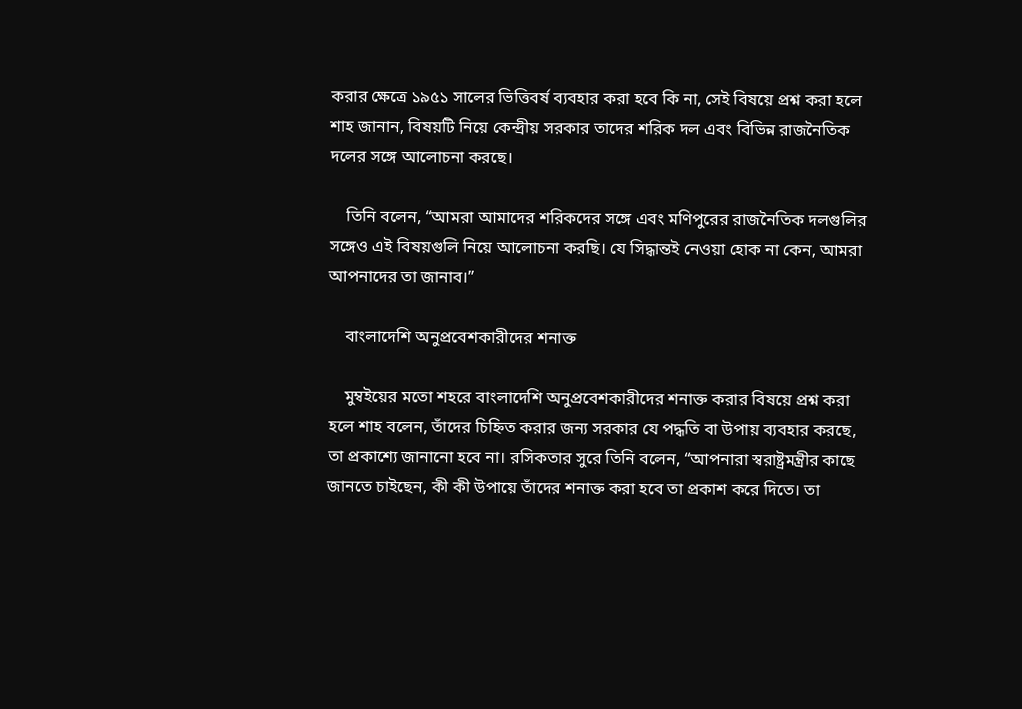করার ক্ষেত্রে ১৯৫১ সালের ভিত্তিবর্ষ ব্যবহার করা হবে কি না, সেই বিষয়ে প্রশ্ন করা হলে শাহ জানান, বিষয়টি নিয়ে কেন্দ্রীয় সরকার তাদের শরিক দল এবং বিভিন্ন রাজনৈতিক দলের সঙ্গে আলোচনা করছে।

    তিনি বলেন, “আমরা আমাদের শরিকদের সঙ্গে এবং মণিপুরের রাজনৈতিক দলগুলির সঙ্গেও এই বিষয়গুলি নিয়ে আলোচনা করছি। যে সিদ্ধান্তই নেওয়া হোক না কেন, আমরা আপনাদের তা জানাব।”

    বাংলাদেশি অনুপ্রবেশকারীদের শনাক্ত

    মুম্বইয়ের মতো শহরে বাংলাদেশি অনুপ্রবেশকারীদের শনাক্ত করার বিষয়ে প্রশ্ন করা হলে শাহ বলেন, তাঁদের চিহ্নিত করার জন্য সরকার যে পদ্ধতি বা উপায় ব্যবহার করছে, তা প্রকাশ্যে জানানো হবে না। রসিকতার সুরে তিনি বলেন, “আপনারা স্বরাষ্ট্রমন্ত্রীর কাছে জানতে চাইছেন, কী কী উপায়ে তাঁদের শনাক্ত করা হবে তা প্রকাশ করে দিতে। তা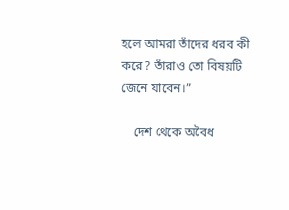হলে আমরা তাঁদের ধরব কী করে? তাঁরাও তো বিষয়টি জেনে যাবেন।”

    দেশ থেকে অবৈধ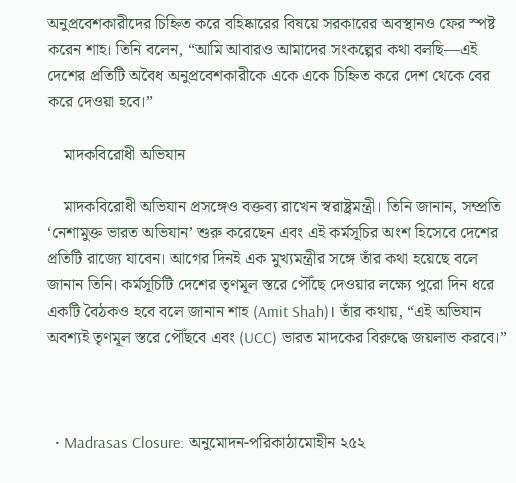অনুপ্রবেশকারীদের চিহ্নিত করে বহিষ্কারের বিষয়ে সরকারের অবস্থানও ফের স্পষ্ট করেন শাহ। তিনি বলেন, “আমি আবারও আমাদের সংকল্পের কথা বলছি—এই দেশের প্রতিটি অবৈধ অনুপ্রবেশকারীকে একে একে চিহ্নিত করে দেশ থেকে বের করে দেওয়া হবে।”

    মাদকবিরোধী অভিযান

    মাদকবিরোধী অভিযান প্রসঙ্গেও বক্তব্য রাখেন স্বরাষ্ট্রমন্ত্রী। তিনি জানান, সম্প্রতি ‘নেশামুক্ত ভারত অভিযান’ শুরু করেছেন এবং এই কর্মসূচির অংশ হিসেবে দেশের প্রতিটি রাজ্যে যাবেন। আগের দিনই এক মুখ্যমন্ত্রীর সঙ্গে তাঁর কথা হয়েছে বলে জানান তিনি। কর্মসূচিটি দেশের তৃণমূল স্তরে পৌঁছে দেওয়ার লক্ষ্যে পুরো দিন ধরে একটি বৈঠকও হবে বলে জানান শাহ (Amit Shah)। তাঁর কথায়, “এই অভিযান অবশ্যই তৃণমূল স্তরে পৌঁছবে এবং (UCC) ভারত মাদকের বিরুদ্ধে জয়লাভ করবে।”



  • Madrasas Closure: অনুমোদন-পরিকাঠামোহীন ২৫২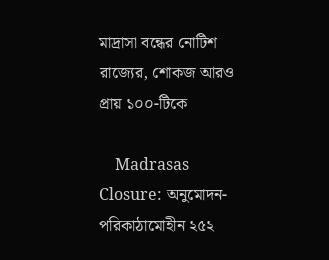মাদ্রাসা বন্ধের নোটিশ রাজ্যের, শোকজ আরও প্রায় ১০০-টিকে

    Madrasas Closure: অনুমোদন-পরিকাঠামোহীন ২৫২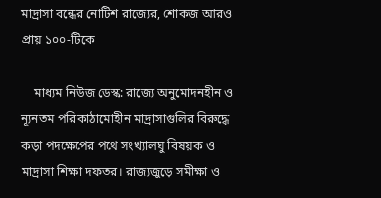মাদ্রাসা বন্ধের নোটিশ রাজ্যের, শোকজ আরও প্রায় ১০০-টিকে

    মাধ্যম নিউজ ডেস্ক: রাজ্যে অনুমোদনহীন ও ন্যূনতম পরিকাঠামোহীন মাদ্রাসাগুলির বিরুদ্ধে কড়া পদক্ষেপের পথে সংখ্যালঘু বিষয়ক ও মাদ্রাসা শিক্ষা দফতর। রাজ্যজুড়ে সমীক্ষা ও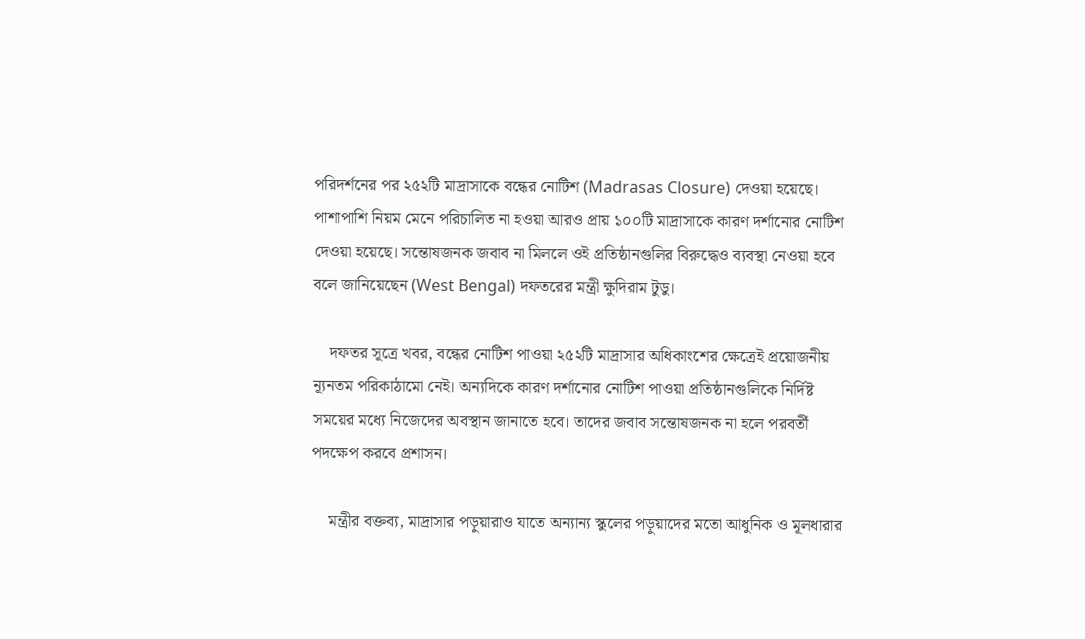পরিদর্শনের পর ২৫২টি মাদ্রাসাকে বন্ধের নোটিশ (Madrasas Closure) দেওয়া হয়েছে। পাশাপাশি নিয়ম মেনে পরিচালিত না হওয়া আরও প্রায় ১০০টি মাদ্রাসাকে কারণ দর্শানোর নোটিশ দেওয়া হয়েছে। সন্তোষজনক জবাব না মিললে ওই প্রতিষ্ঠানগুলির বিরুদ্ধেও ব্যবস্থা নেওয়া হবে বলে জানিয়েছেন (West Bengal) দফতরের মন্ত্রী ক্ষুদিরাম টুডু।

    দফতর সূত্রে খবর, বন্ধের নোটিশ পাওয়া ২৫২টি মাদ্রাসার অধিকাংশের ক্ষেত্রেই প্রয়োজনীয় ন্যূনতম পরিকাঠামো নেই। অন্যদিকে কারণ দর্শানোর নোটিশ পাওয়া প্রতিষ্ঠানগুলিকে নির্দিষ্ট সময়ের মধ্যে নিজেদের অবস্থান জানাতে হবে। তাদের জবাব সন্তোষজনক না হলে পরবর্তী পদক্ষেপ করবে প্রশাসন।

    মন্ত্রীর বক্তব্য, মাদ্রাসার পড়ুয়ারাও যাতে অন্যান্য স্কুলের পড়ুয়াদের মতো আধুনিক ও মূলধারার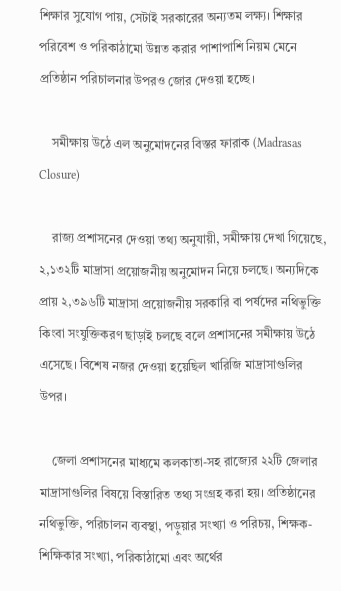শিক্ষার সুযোগ পায়, সেটাই সরকারের অন্যতম লক্ষ্য। শিক্ষার পরিবেশ ও পরিকাঠামো উন্নত করার পাশাপাশি নিয়ম মেনে প্রতিষ্ঠান পরিচালনার উপরও জোর দেওয়া হচ্ছে।

    সমীক্ষায় উঠে এল অনুমোদনের বিস্তর ফারাক (Madrasas Closure)

    রাজ্য প্রশাসনের দেওয়া তথ্য অনুযায়ী, সমীক্ষায় দেখা গিয়েছে, ২,১৩২টি মাদ্রাসা প্রয়োজনীয় অনুমোদন নিয়ে চলছে। অন্যদিকে প্রায় ২,৩৯৬টি মাদ্রাসা প্রয়োজনীয় সরকারি বা পর্ষদের নথিভুক্তি কিংবা সংযুক্তিকরণ ছাড়াই চলছে বলে প্রশাসনের সমীক্ষায় উঠে এসেছে। বিশেষ নজর দেওয়া হয়েছিল খারিজি মাদ্রাসাগুলির উপর।

    জেলা প্রশাসনের মাধ্যমে কলকাতা-সহ রাজ্যের ২২টি জেলার মাদ্রাসাগুলির বিষয়ে বিস্তারিত তথ্য সংগ্রহ করা হয়। প্রতিষ্ঠানের নথিভুক্তি, পরিচালন ব্যবস্থা, পড়ুয়ার সংখ্যা ও পরিচয়, শিক্ষক-শিক্ষিকার সংখ্যা, পরিকাঠামো এবং অর্থের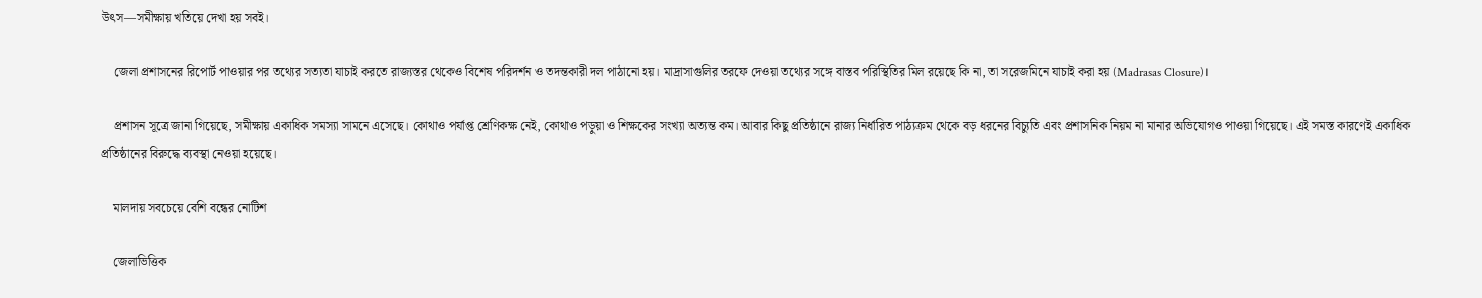উৎস—সমীক্ষায় খতিয়ে দেখা হয় সবই।

    জেলা প্রশাসনের রিপোর্ট পাওয়ার পর তথ্যের সত্যতা যাচাই করতে রাজ্যস্তর থেকেও বিশেষ পরিদর্শন ও তদন্তকারী দল পাঠানো হয়। মাদ্রাসাগুলির তরফে দেওয়া তথ্যের সঙ্গে বাস্তব পরিস্থিতির মিল রয়েছে কি না, তা সরেজমিনে যাচাই করা হয় (Madrasas Closure)।

    প্রশাসন সূত্রে জানা গিয়েছে, সমীক্ষায় একাধিক সমস্যা সামনে এসেছে। কোথাও পর্যাপ্ত শ্রেণিকক্ষ নেই, কোথাও পড়ুয়া ও শিক্ষকের সংখ্যা অত্যন্ত কম। আবার কিছু প্রতিষ্ঠানে রাজ্য নির্ধারিত পাঠ্যক্রম থেকে বড় ধরনের বিচ্যুতি এবং প্রশাসনিক নিয়ম না মানার অভিযোগও পাওয়া গিয়েছে। এই সমস্ত কারণেই একাধিক প্রতিষ্ঠানের বিরুদ্ধে ব্যবস্থা নেওয়া হয়েছে।

    মালদায় সবচেয়ে বেশি বন্ধের নোটিশ

    জেলাভিত্তিক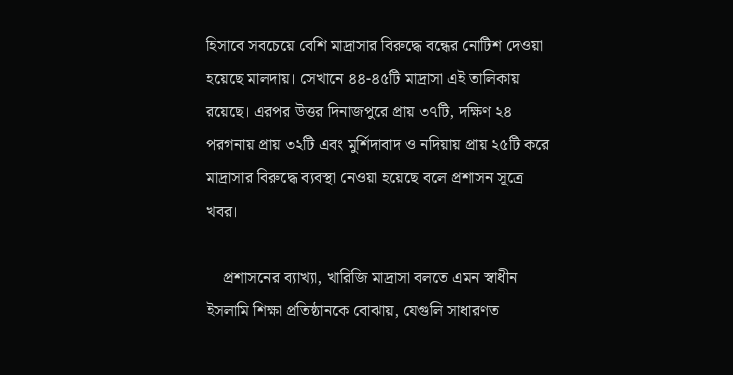হিসাবে সবচেয়ে বেশি মাদ্রাসার বিরুদ্ধে বন্ধের নোটিশ দেওয়া হয়েছে মালদায়। সেখানে ৪৪-৪৫টি মাদ্রাসা এই তালিকায় রয়েছে। এরপর উত্তর দিনাজপুরে প্রায় ৩৭টি, দক্ষিণ ২৪ পরগনায় প্রায় ৩২টি এবং মুর্শিদাবাদ ও নদিয়ায় প্রায় ২৫টি করে মাদ্রাসার বিরুদ্ধে ব্যবস্থা নেওয়া হয়েছে বলে প্রশাসন সূত্রে খবর।

    প্রশাসনের ব্যাখ্যা, খারিজি মাদ্রাসা বলতে এমন স্বাধীন ইসলামি শিক্ষা প্রতিষ্ঠানকে বোঝায়, যেগুলি সাধারণত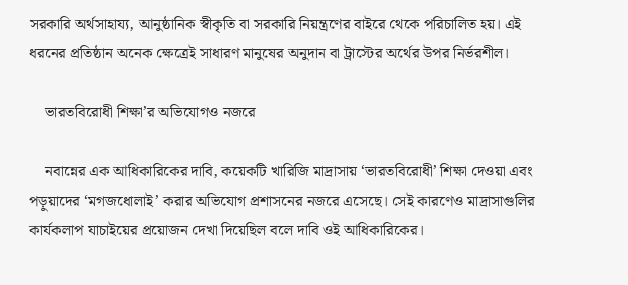সরকারি অর্থসাহায্য, আনুষ্ঠানিক স্বীকৃতি বা সরকারি নিয়ন্ত্রণের বাইরে থেকে পরিচালিত হয়। এই ধরনের প্রতিষ্ঠান অনেক ক্ষেত্রেই সাধারণ মানুষের অনুদান বা ট্রাস্টের অর্থের উপর নির্ভরশীল।

    ভারতবিরোধী শিক্ষা’র অভিযোগও নজরে

    নবান্নের এক আধিকারিকের দাবি, কয়েকটি খারিজি মাদ্রাসায় ‘ভারতবিরোধী’ শিক্ষা দেওয়া এবং পড়ুয়াদের ‘মগজধোলাই’ করার অভিযোগ প্রশাসনের নজরে এসেছে। সেই কারণেও মাদ্রাসাগুলির কার্যকলাপ যাচাইয়ের প্রয়োজন দেখা দিয়েছিল বলে দাবি ওই আধিকারিকের।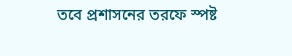তবে প্রশাসনের তরফে স্পষ্ট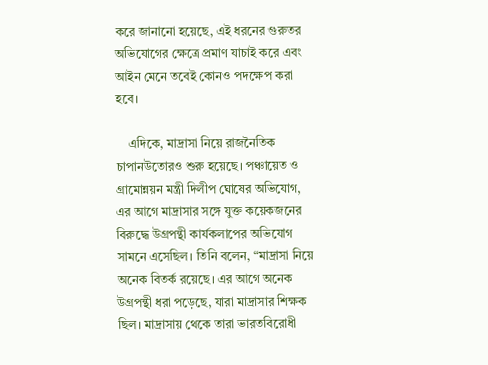করে জানানো হয়েছে, এই ধরনের গুরুতর অভিযোগের ক্ষেত্রে প্রমাণ যাচাই করে এবং আইন মেনে তবেই কোনও পদক্ষেপ করা হবে।

    এদিকে, মাদ্রাসা নিয়ে রাজনৈতিক চাপানউতোরও শুরু হয়েছে। পঞ্চায়েত ও গ্রামোন্নয়ন মন্ত্রী দিলীপ ঘোষের অভিযোগ, এর আগে মাদ্রাসার সঙ্গে যুক্ত কয়েকজনের বিরুদ্ধে উগ্রপন্থী কার্যকলাপের অভিযোগ সামনে এসেছিল। তিনি বলেন, “মাদ্রাসা নিয়ে অনেক বিতর্ক রয়েছে। এর আগে অনেক উগ্রপন্থী ধরা পড়েছে, যারা মাদ্রাসার শিক্ষক ছিল। মাদ্রাসায় থেকে তারা ভারতবিরোধী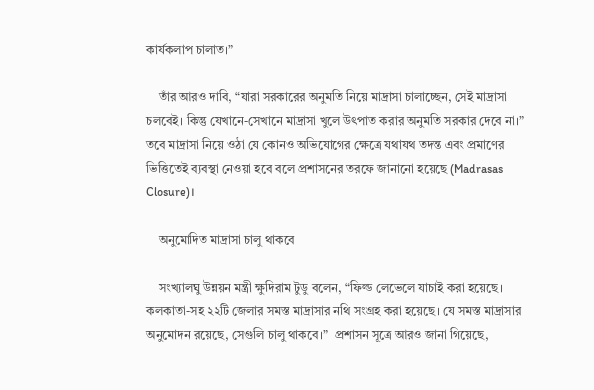কার্যকলাপ চালাত।”

    তাঁর আরও দাবি, “যারা সরকারের অনুমতি নিয়ে মাদ্রাসা চালাচ্ছেন, সেই মাদ্রাসা চলবেই। কিন্তু যেখানে-সেখানে মাদ্রাসা খুলে উৎপাত করার অনুমতি সরকার দেবে না।” তবে মাদ্রাসা নিয়ে ওঠা যে কোনও অভিযোগের ক্ষেত্রে যথাযথ তদন্ত এবং প্রমাণের ভিত্তিতেই ব্যবস্থা নেওয়া হবে বলে প্রশাসনের তরফে জানানো হয়েছে (Madrasas Closure)।

    অনুমোদিত মাদ্রাসা চালু থাকবে

    সংখ্যালঘু উন্নয়ন মন্ত্রী ক্ষুদিরাম টুডু বলেন, “ফিল্ড লেভেলে যাচাই করা হয়েছে। কলকাতা-সহ ২২টি জেলার সমস্ত মাদ্রাসার নথি সংগ্রহ করা হয়েছে। যে সমস্ত মাদ্রাসার অনুমোদন রয়েছে, সেগুলি চালু থাকবে।”  প্রশাসন সূত্রে আরও জানা গিয়েছে,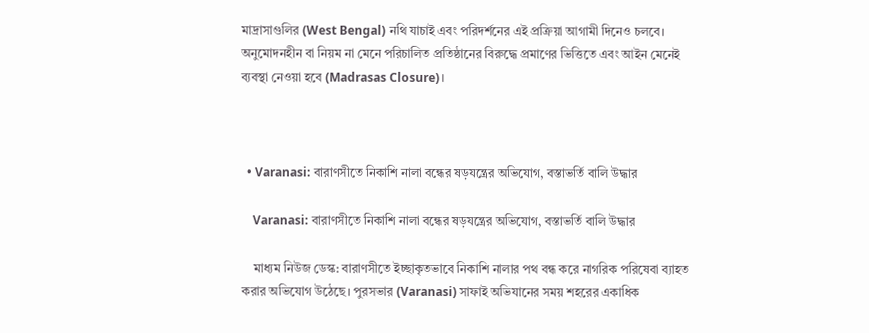মাদ্রাসাগুলির (West Bengal) নথি যাচাই এবং পরিদর্শনের এই প্রক্রিয়া আগামী দিনেও চলবে। অনুমোদনহীন বা নিয়ম না মেনে পরিচালিত প্রতিষ্ঠানের বিরুদ্ধে প্রমাণের ভিত্তিতে এবং আইন মেনেই ব্যবস্থা নেওয়া হবে (Madrasas Closure)।



  • Varanasi: বারাণসীতে নিকাশি নালা বন্ধের ষড়যন্ত্রের অভিযোগ, বস্তাভর্তি বালি উদ্ধার

    Varanasi: বারাণসীতে নিকাশি নালা বন্ধের ষড়যন্ত্রের অভিযোগ, বস্তাভর্তি বালি উদ্ধার

    মাধ্যম নিউজ ডেস্ক: বারাণসীতে ইচ্ছাকৃতভাবে নিকাশি নালার পথ বন্ধ করে নাগরিক পরিষেবা ব্যাহত করার অভিযোগ উঠেছে। পুরসভার (Varanasi) সাফাই অভিযানের সময় শহরের একাধিক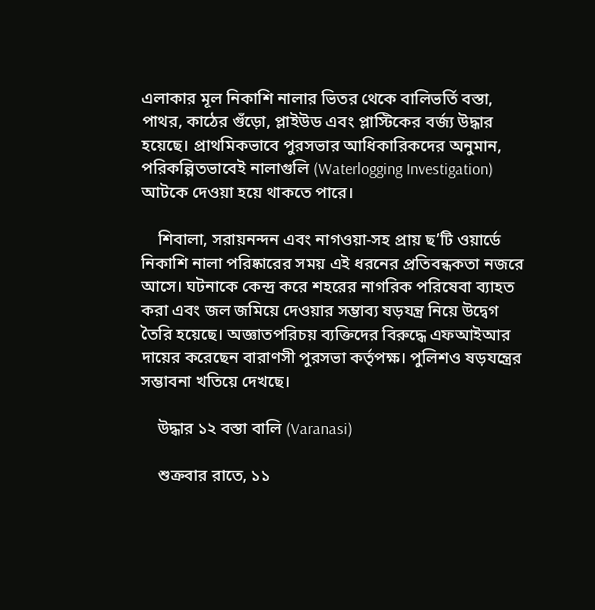এলাকার মূল নিকাশি নালার ভিতর থেকে বালিভর্তি বস্তা, পাথর, কাঠের গুঁড়ো, প্লাইউড এবং প্লাস্টিকের বর্জ্য উদ্ধার হয়েছে। প্রাথমিকভাবে পুরসভার আধিকারিকদের অনুমান, পরিকল্পিতভাবেই নালাগুলি (Waterlogging Investigation) আটকে দেওয়া হয়ে থাকতে পারে।

    শিবালা, সরায়নন্দন এবং নাগওয়া-সহ প্রায় ছ’টি ওয়ার্ডে নিকাশি নালা পরিষ্কারের সময় এই ধরনের প্রতিবন্ধকতা নজরে আসে। ঘটনাকে কেন্দ্র করে শহরের নাগরিক পরিষেবা ব্যাহত করা এবং জল জমিয়ে দেওয়ার সম্ভাব্য ষড়যন্ত্র নিয়ে উদ্বেগ তৈরি হয়েছে। অজ্ঞাতপরিচয় ব্যক্তিদের বিরুদ্ধে এফআইআর দায়ের করেছেন বারাণসী পুরসভা কর্তৃপক্ষ। পুলিশও ষড়যন্ত্রের সম্ভাবনা খতিয়ে দেখছে।

    উদ্ধার ১২ বস্তা বালি (Varanasi)

    শুক্রবার রাতে, ১১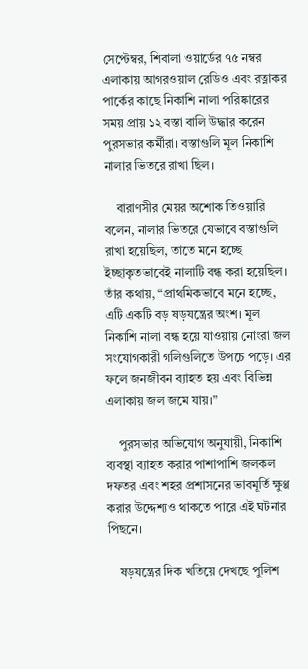সেপ্টেম্বর, শিবালা ওয়ার্ডের ৭৫ নম্বর এলাকায় আগরওয়াল রেডিও এবং রত্নাকর পার্কের কাছে নিকাশি নালা পরিষ্কারের সময় প্রায় ১২ বস্তা বালি উদ্ধার করেন পুরসভার কর্মীরা। বস্তাগুলি মূল নিকাশি নালার ভিতরে রাখা ছিল।

    বারাণসীর মেয়র অশোক তিওয়ারি বলেন, নালার ভিতরে যেভাবে বস্তাগুলি রাখা হয়েছিল, তাতে মনে হচ্ছে ইচ্ছাকৃতভাবেই নালাটি বন্ধ করা হয়েছিল। তাঁর কথায়, “প্রাথমিকভাবে মনে হচ্ছে, এটি একটি বড় ষড়যন্ত্রের অংশ। মূল নিকাশি নালা বন্ধ হয়ে যাওয়ায় নোংরা জল সংযোগকারী গলিগুলিতে উপচে পড়ে। এর ফলে জনজীবন ব্যাহত হয় এবং বিভিন্ন এলাকায় জল জমে যায়।”

    পুরসভার অভিযোগ অনুযায়ী, নিকাশি ব্যবস্থা ব্যাহত করার পাশাপাশি জলকল দফতর এবং শহর প্রশাসনের ভাবমূর্তি ক্ষুণ্ণ করার উদ্দেশ্যও থাকতে পারে এই ঘটনার পিছনে।

    ষড়যন্ত্রের দিক খতিয়ে দেখছে পুলিশ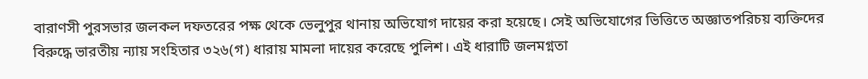বারাণসী পুরসভার জলকল দফতরের পক্ষ থেকে ভেলুপুর থানায় অভিযোগ দায়ের করা হয়েছে। সেই অভিযোগের ভিত্তিতে অজ্ঞাতপরিচয় ব্যক্তিদের বিরুদ্ধে ভারতীয় ন্যায় সংহিতার ৩২৬(গ) ধারায় মামলা দায়ের করেছে পুলিশ। এই ধারাটি জলমগ্নতা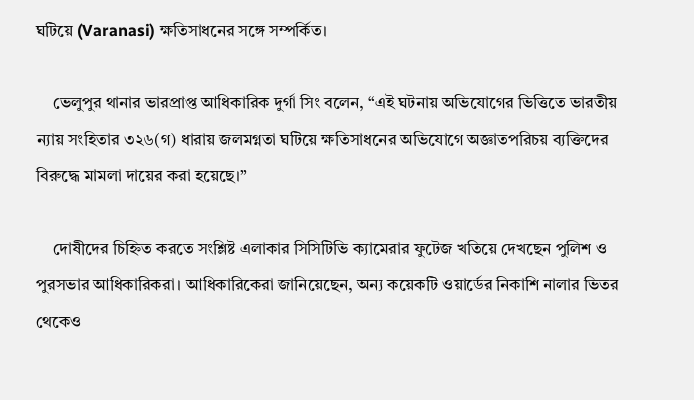ঘটিয়ে (Varanasi) ক্ষতিসাধনের সঙ্গে সম্পর্কিত।

    ভেলুপুর থানার ভারপ্রাপ্ত আধিকারিক দুর্গা সিং বলেন, “এই ঘটনায় অভিযোগের ভিত্তিতে ভারতীয় ন্যায় সংহিতার ৩২৬(গ) ধারায় জলমগ্নতা ঘটিয়ে ক্ষতিসাধনের অভিযোগে অজ্ঞাতপরিচয় ব্যক্তিদের বিরুদ্ধে মামলা দায়ের করা হয়েছে।”

    দোষীদের চিহ্নিত করতে সংশ্লিষ্ট এলাকার সিসিটিভি ক্যামেরার ফুটেজ খতিয়ে দেখছেন পুলিশ ও পুরসভার আধিকারিকরা। আধিকারিকেরা জানিয়েছেন, অন্য কয়েকটি ওয়ার্ডের নিকাশি নালার ভিতর থেকেও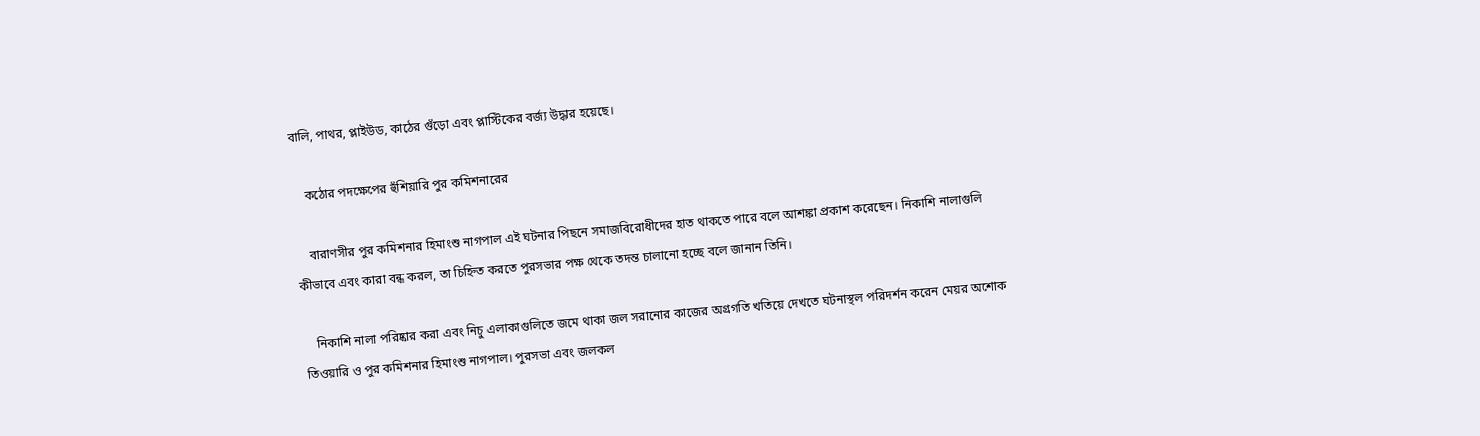বালি, পাথর, প্লাইউড, কাঠের গুঁড়ো এবং প্লাস্টিকের বর্জ্য উদ্ধার হয়েছে।

    কঠোর পদক্ষেপের হুঁশিয়ারি পুর কমিশনারের

    বারাণসীর পুর কমিশনার হিমাংশু নাগপাল এই ঘটনার পিছনে সমাজবিরোধীদের হাত থাকতে পারে বলে আশঙ্কা প্রকাশ করেছেন। নিকাশি নালাগুলি কীভাবে এবং কারা বন্ধ করল, তা চিহ্নিত করতে পুরসভার পক্ষ থেকে তদন্ত চালানো হচ্ছে বলে জানান তিনি।

    নিকাশি নালা পরিষ্কার করা এবং নিচু এলাকাগুলিতে জমে থাকা জল সরানোর কাজের অগ্রগতি খতিয়ে দেখতে ঘটনাস্থল পরিদর্শন করেন মেয়র অশোক তিওয়ারি ও পুর কমিশনার হিমাংশু নাগপাল। পুরসভা এবং জলকল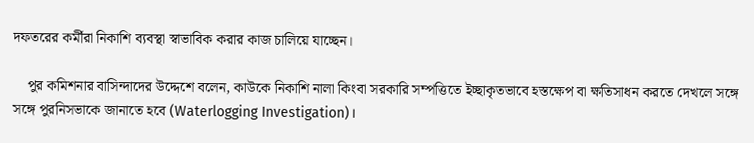দফতরের কর্মীরা নিকাশি ব্যবস্থা স্বাভাবিক করার কাজ চালিয়ে যাচ্ছেন।

    পুর কমিশনার বাসিন্দাদের উদ্দেশে বলেন, কাউকে নিকাশি নালা কিংবা সরকারি সম্পত্তিতে ইচ্ছাকৃতভাবে হস্তক্ষেপ বা ক্ষতিসাধন করতে দেখলে সঙ্গে সঙ্গে পুরনিসভাকে জানাতে হবে (Waterlogging Investigation)।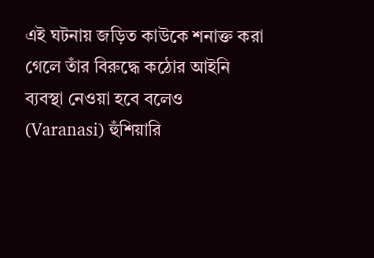এই ঘটনায় জড়িত কাউকে শনাক্ত করা গেলে তাঁর বিরুদ্ধে কঠোর আইনি ব্যবস্থা নেওয়া হবে বলেও (Varanasi) হুঁশিয়ারি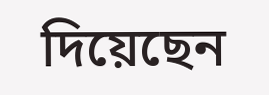দিয়েছেন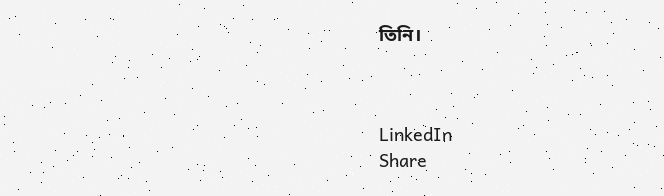তিনি।



LinkedIn
Share